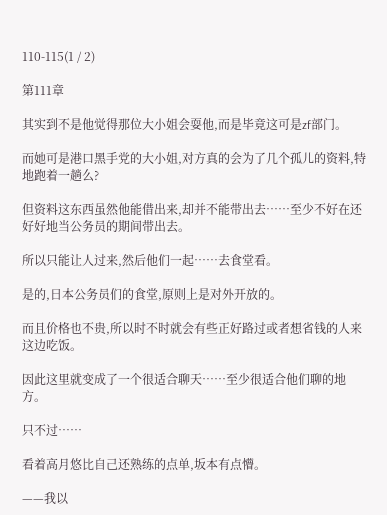110-115(1 / 2)

第111章

其实到不是他觉得那位大小姐会耍他,而是毕竟这可是zf部门。

而她可是港口黑手党的大小姐,对方真的会为了几个孤儿的资料,特地跑着一趟么?

但资料这东西虽然他能借出来,却并不能带出去……至少不好在还好好地当公务员的期间带出去。

所以只能让人过来,然后他们一起……去食堂看。

是的,日本公务员们的食堂,原则上是对外开放的。

而且价格也不贵,所以时不时就会有些正好路过或者想省钱的人来这边吃饭。

因此这里就变成了一个很适合聊天……至少很适合他们聊的地方。

只不过……

看着高月悠比自己还熟练的点单,坂本有点懵。

——我以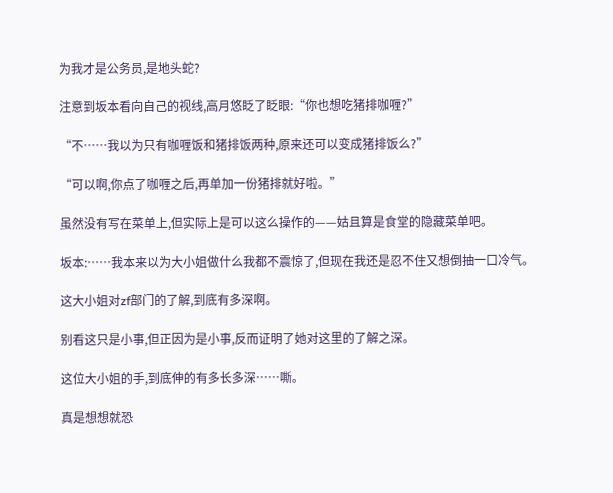为我才是公务员,是地头蛇?

注意到坂本看向自己的视线,高月悠眨了眨眼:“你也想吃猪排咖喱?”

“不……我以为只有咖喱饭和猪排饭两种,原来还可以变成猪排饭么?”

“可以啊,你点了咖喱之后,再单加一份猪排就好啦。”

虽然没有写在菜单上,但实际上是可以这么操作的——姑且算是食堂的隐藏菜单吧。

坂本:……我本来以为大小姐做什么我都不震惊了,但现在我还是忍不住又想倒抽一口冷气。

这大小姐对zf部门的了解,到底有多深啊。

别看这只是小事,但正因为是小事,反而证明了她对这里的了解之深。

这位大小姐的手,到底伸的有多长多深……嘶。

真是想想就恐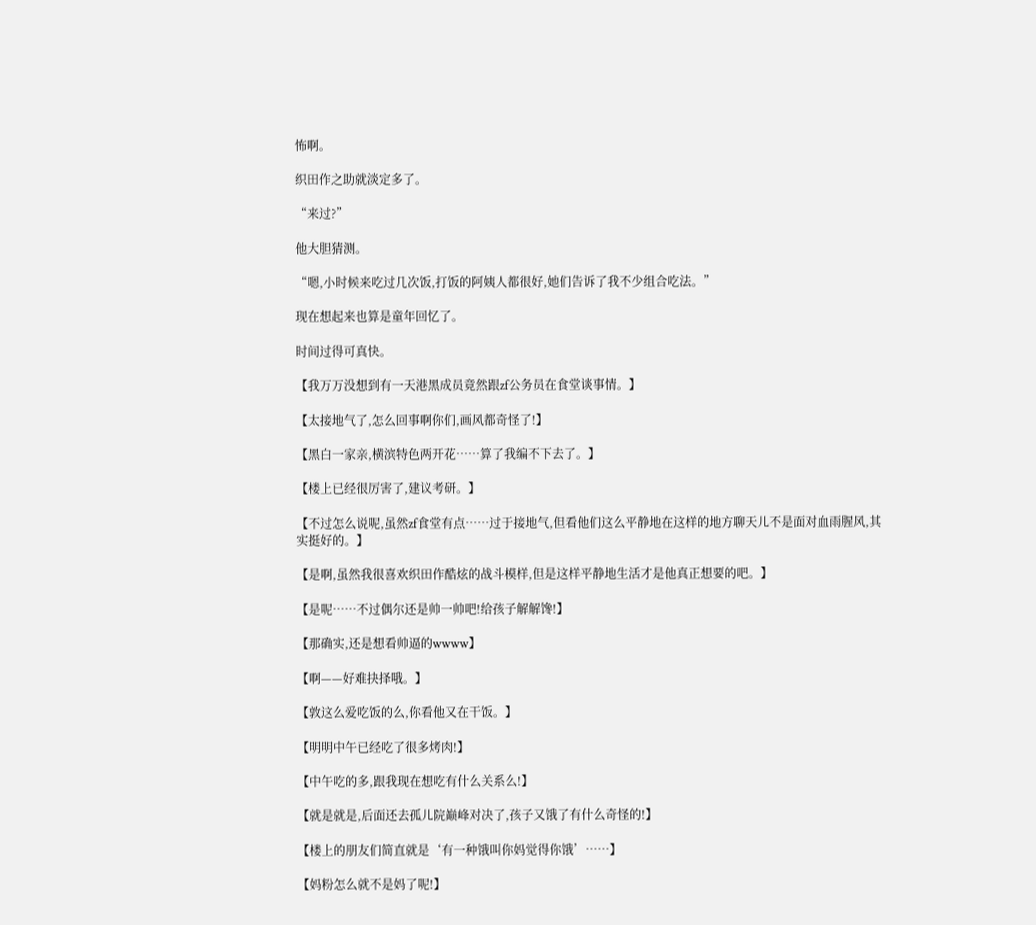怖啊。

织田作之助就淡定多了。

“来过?”

他大胆猜测。

“嗯,小时候来吃过几次饭,打饭的阿姨人都很好,她们告诉了我不少组合吃法。”

现在想起来也算是童年回忆了。

时间过得可真快。

【我万万没想到有一天港黑成员竟然跟zf公务员在食堂谈事情。】

【太接地气了,怎么回事啊你们,画风都奇怪了!】

【黑白一家亲,横滨特色两开花……算了我编不下去了。】

【楼上已经很厉害了,建议考研。】

【不过怎么说呢,虽然zf食堂有点……过于接地气,但看他们这么平静地在这样的地方聊天儿不是面对血雨腥风,其实挺好的。】

【是啊,虽然我很喜欢织田作酷炫的战斗模样,但是这样平静地生活才是他真正想要的吧。】

【是呢……不过偶尔还是帅一帅吧!给孩子解解馋!】

【那确实,还是想看帅逼的wwww】

【啊——好难抉择哦。】

【敦这么爱吃饭的么,你看他又在干饭。】

【明明中午已经吃了很多烤肉!】

【中午吃的多,跟我现在想吃有什么关系么!】

【就是就是,后面还去孤儿院巅峰对决了,孩子又饿了有什么奇怪的!】

【楼上的朋友们简直就是‘有一种饿叫你妈觉得你饿’……】

【妈粉怎么就不是妈了呢!】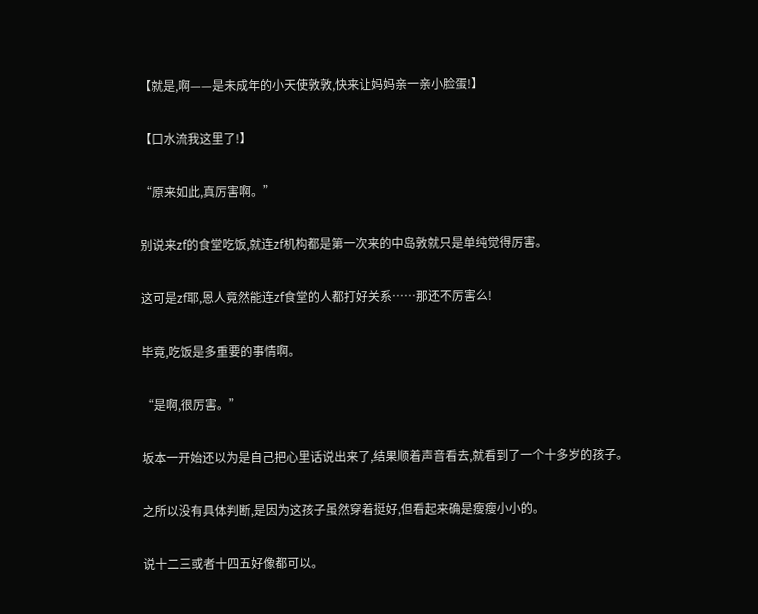【就是,啊——是未成年的小天使敦敦,快来让妈妈亲一亲小脸蛋!】

【口水流我这里了!】

“原来如此,真厉害啊。”

别说来zf的食堂吃饭,就连zf机构都是第一次来的中岛敦就只是单纯觉得厉害。

这可是zf耶,恩人竟然能连zf食堂的人都打好关系……那还不厉害么!

毕竟,吃饭是多重要的事情啊。

“是啊,很厉害。”

坂本一开始还以为是自己把心里话说出来了,结果顺着声音看去,就看到了一个十多岁的孩子。

之所以没有具体判断,是因为这孩子虽然穿着挺好,但看起来确是瘦瘦小小的。

说十二三或者十四五好像都可以。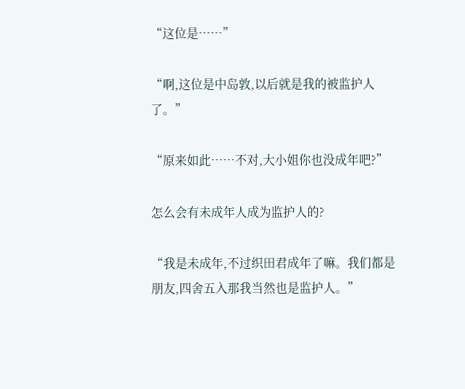“这位是……”

“啊,这位是中岛敦,以后就是我的被监护人了。”

“原来如此……不对,大小姐你也没成年吧?”

怎么会有未成年人成为监护人的?

“我是未成年,不过织田君成年了嘛。我们都是朋友,四舍五入那我当然也是监护人。”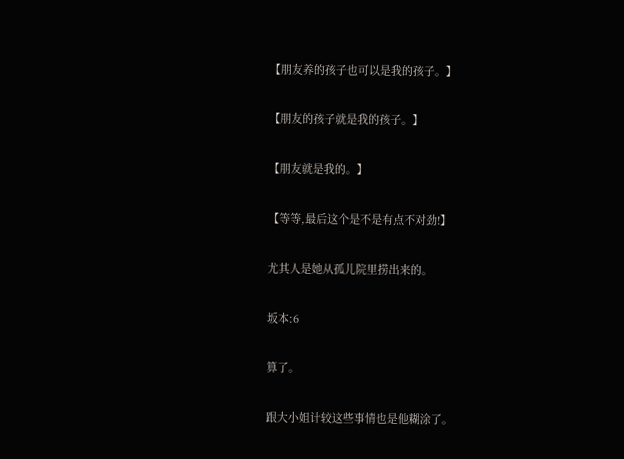【朋友养的孩子也可以是我的孩子。】

【朋友的孩子就是我的孩子。】

【朋友就是我的。】

【等等,最后这个是不是有点不对劲!】

尤其人是她从孤儿院里捞出来的。

坂本:6

算了。

跟大小姐计较这些事情也是他糊涂了。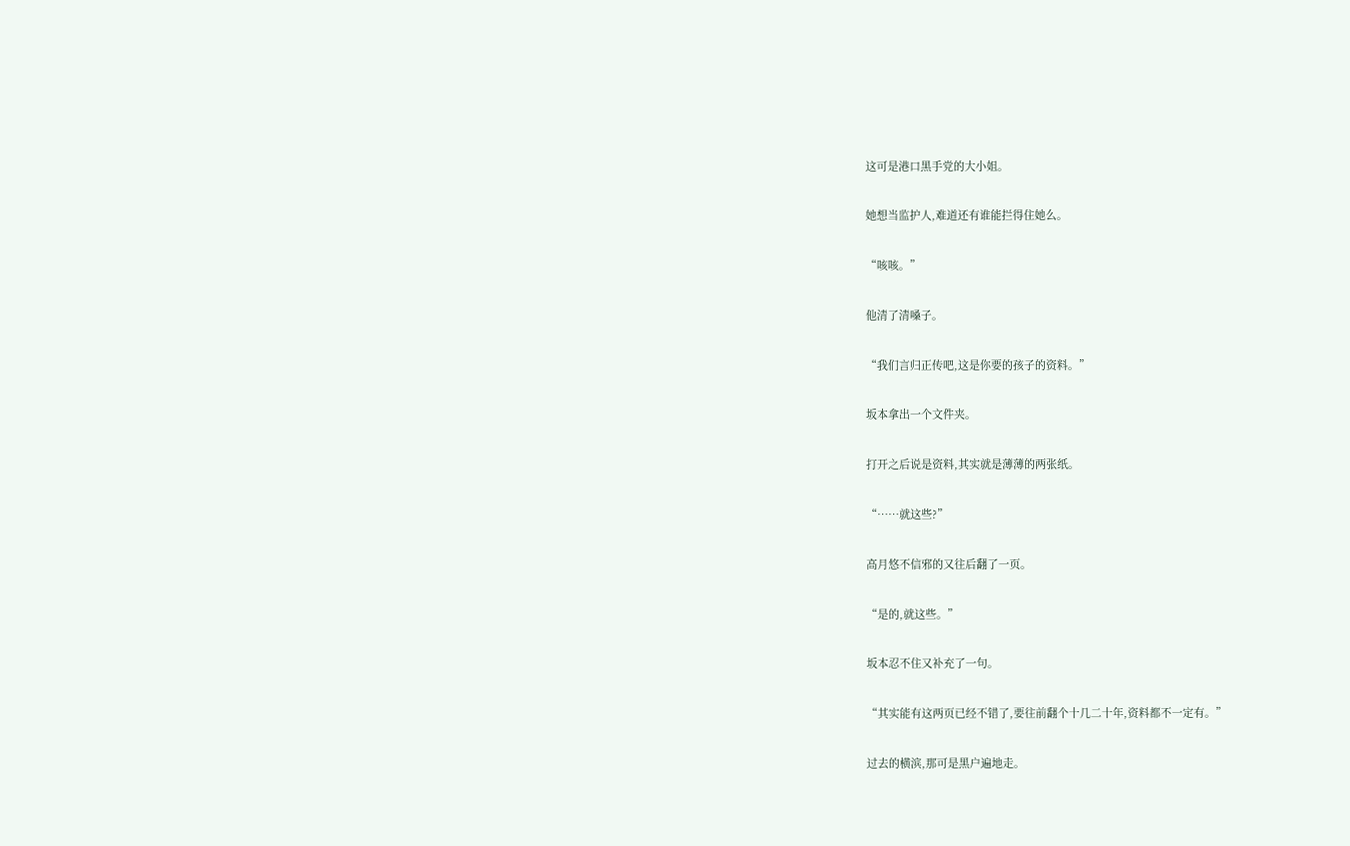这可是港口黑手党的大小姐。

她想当监护人,难道还有谁能拦得住她么。

“咳咳。”

他清了清嗓子。

“我们言归正传吧,这是你要的孩子的资料。”

坂本拿出一个文件夹。

打开之后说是资料,其实就是薄薄的两张纸。

“……就这些?”

高月悠不信邪的又往后翻了一页。

“是的,就这些。”

坂本忍不住又补充了一句。

“其实能有这两页已经不错了,要往前翻个十几二十年,资料都不一定有。”

过去的横滨,那可是黑户遍地走。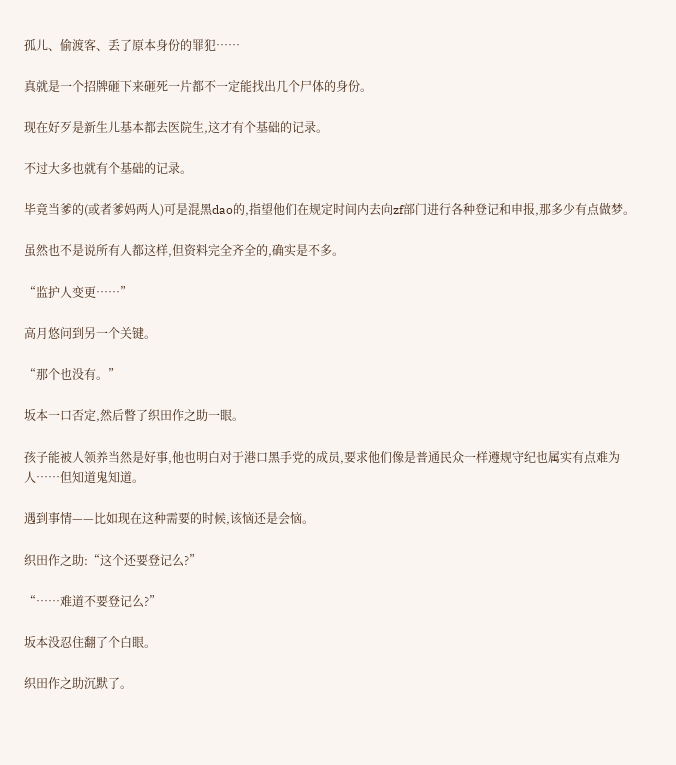孤儿、偷渡客、丢了原本身份的罪犯……

真就是一个招牌砸下来砸死一片都不一定能找出几个尸体的身份。

现在好歹是新生儿基本都去医院生,这才有个基础的记录。

不过大多也就有个基础的记录。

毕竟当爹的(或者爹妈两人)可是混黑dao的,指望他们在规定时间内去向zf部门进行各种登记和申报,那多少有点做梦。

虽然也不是说所有人都这样,但资料完全齐全的,确实是不多。

“监护人变更……”

高月悠问到另一个关键。

“那个也没有。”

坂本一口否定,然后瞥了织田作之助一眼。

孩子能被人领养当然是好事,他也明白对于港口黑手党的成员,要求他们像是普通民众一样遵规守纪也属实有点难为人……但知道鬼知道。

遇到事情——比如现在这种需要的时候,该恼还是会恼。

织田作之助:“这个还要登记么?”

“……难道不要登记么?”

坂本没忍住翻了个白眼。

织田作之助沉默了。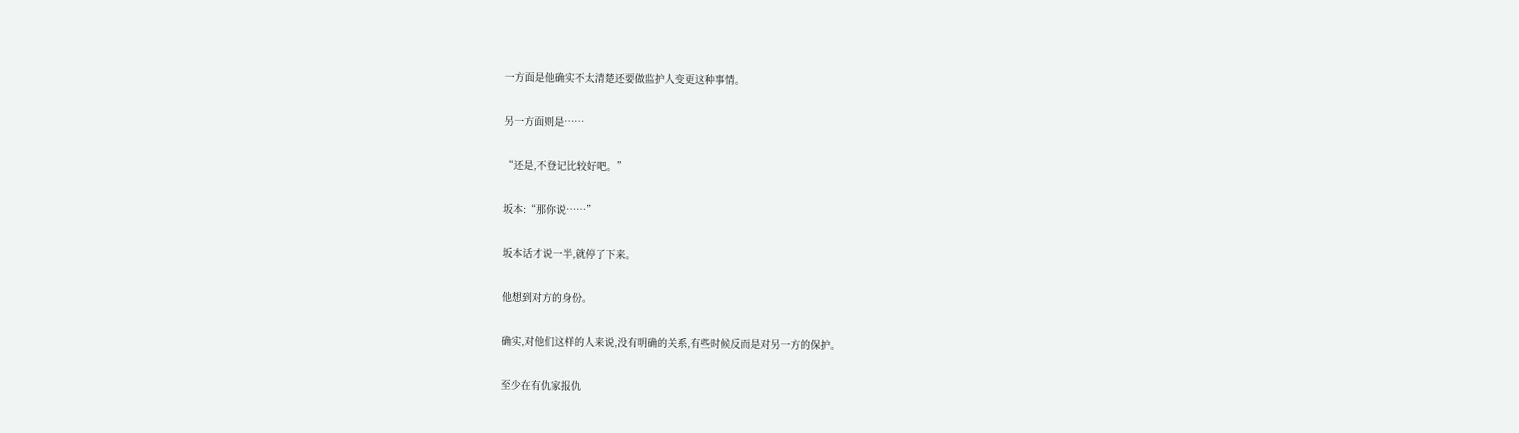一方面是他确实不太清楚还要做监护人变更这种事情。

另一方面则是……

“还是,不登记比较好吧。”

坂本:“那你说……”

坂本话才说一半,就停了下来。

他想到对方的身份。

确实,对他们这样的人来说,没有明确的关系,有些时候反而是对另一方的保护。

至少在有仇家报仇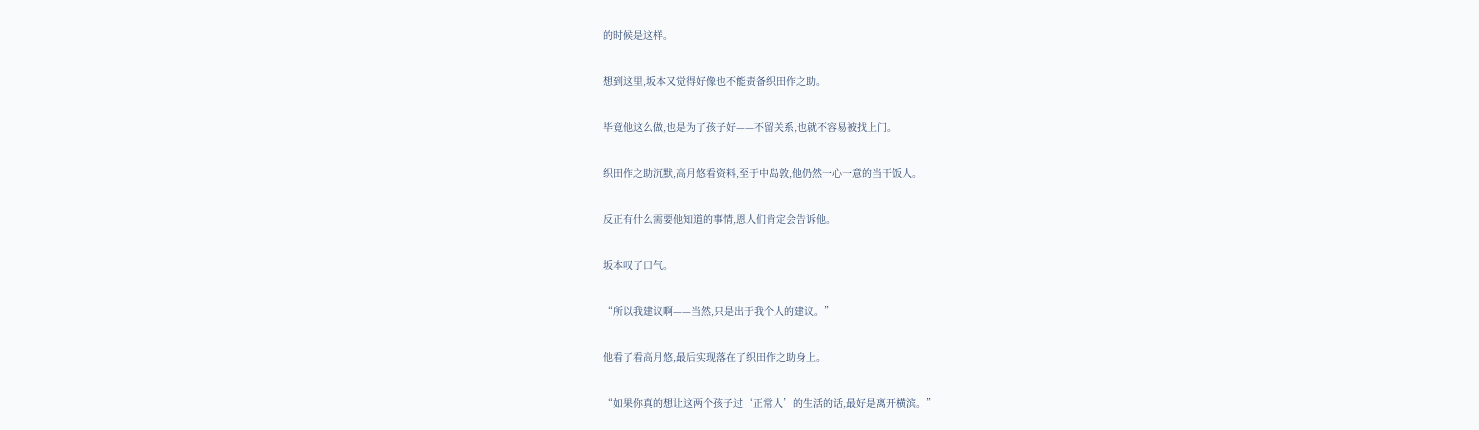的时候是这样。

想到这里,坂本又觉得好像也不能责备织田作之助。

毕竟他这么做,也是为了孩子好——不留关系,也就不容易被找上门。

织田作之助沉默,高月悠看资料,至于中岛敦,他仍然一心一意的当干饭人。

反正有什么需要他知道的事情,恩人们肯定会告诉他。

坂本叹了口气。

“所以我建议啊——当然,只是出于我个人的建议。”

他看了看高月悠,最后实现落在了织田作之助身上。

“如果你真的想让这两个孩子过‘正常人’的生活的话,最好是离开横滨。”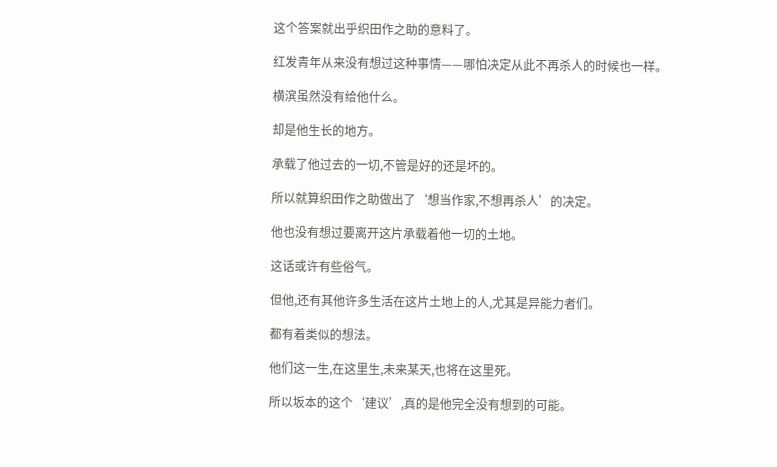这个答案就出乎织田作之助的意料了。

红发青年从来没有想过这种事情——哪怕决定从此不再杀人的时候也一样。

横滨虽然没有给他什么。

却是他生长的地方。

承载了他过去的一切,不管是好的还是坏的。

所以就算织田作之助做出了‘想当作家,不想再杀人’的决定。

他也没有想过要离开这片承载着他一切的土地。

这话或许有些俗气。

但他,还有其他许多生活在这片土地上的人,尤其是异能力者们。

都有着类似的想法。

他们这一生,在这里生,未来某天,也将在这里死。

所以坂本的这个‘建议’,真的是他完全没有想到的可能。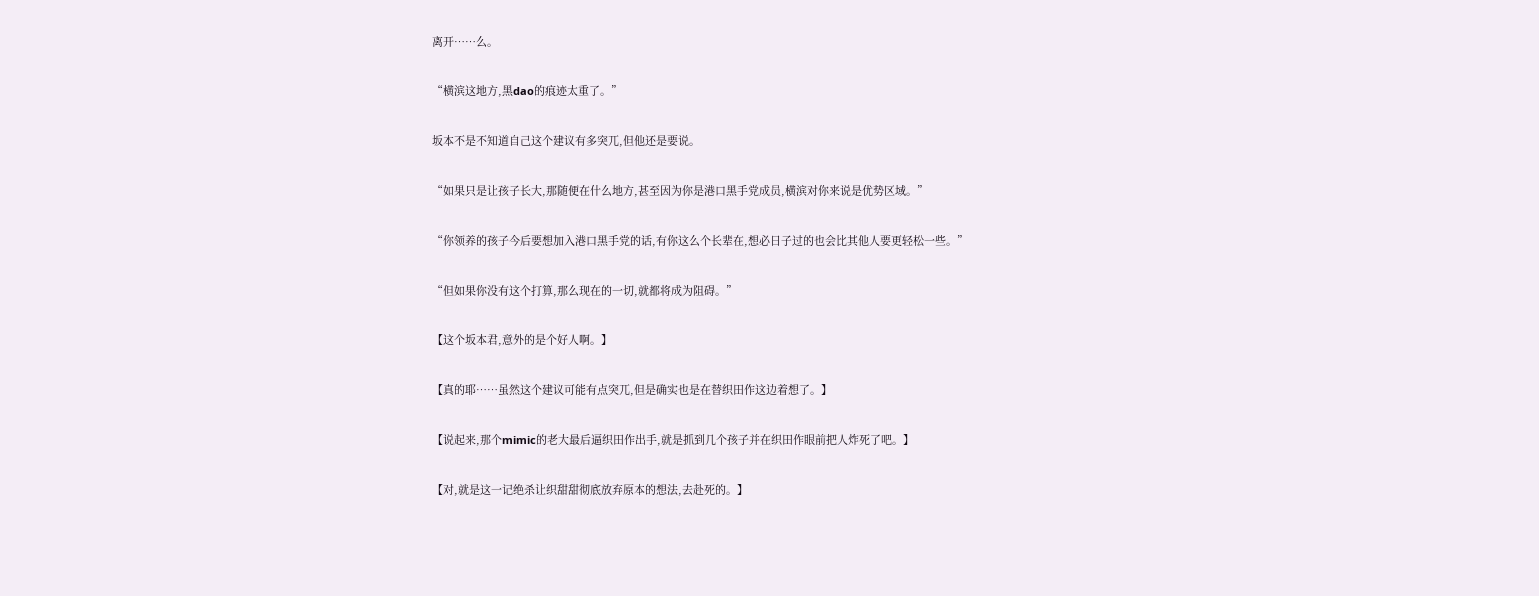离开……么。

“横滨这地方,黑dao的痕迹太重了。”

坂本不是不知道自己这个建议有多突兀,但他还是要说。

“如果只是让孩子长大,那随便在什么地方,甚至因为你是港口黑手党成员,横滨对你来说是优势区域。”

“你领养的孩子今后要想加入港口黑手党的话,有你这么个长辈在,想必日子过的也会比其他人要更轻松一些。”

“但如果你没有这个打算,那么现在的一切,就都将成为阻碍。”

【这个坂本君,意外的是个好人啊。】

【真的耶……虽然这个建议可能有点突兀,但是确实也是在替织田作这边着想了。】

【说起来,那个mimic的老大最后逼织田作出手,就是抓到几个孩子并在织田作眼前把人炸死了吧。】

【对,就是这一记绝杀让织甜甜彻底放弃原本的想法,去赴死的。】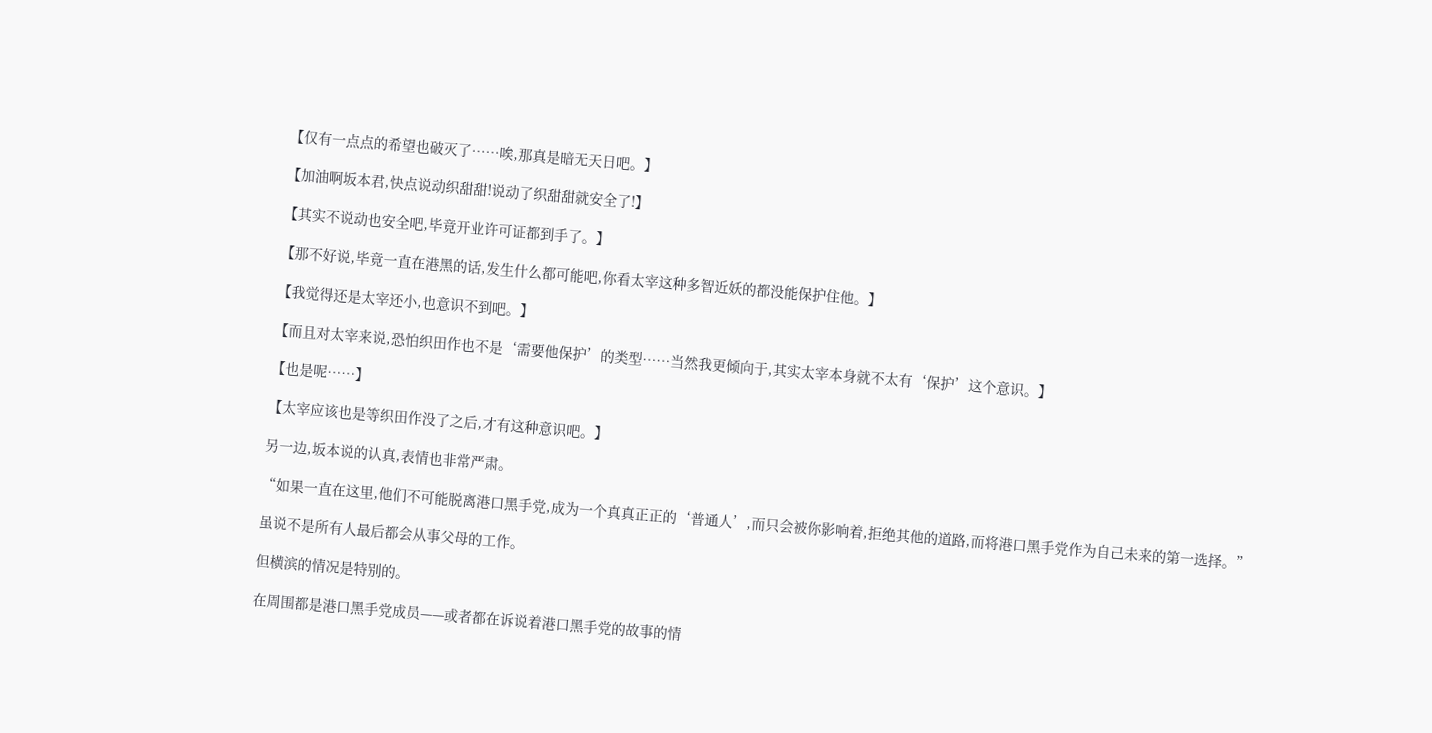【仅有一点点的希望也破灭了……唉,那真是暗无天日吧。】

【加油啊坂本君,快点说动织甜甜!说动了织甜甜就安全了!】

【其实不说动也安全吧,毕竟开业许可证都到手了。】

【那不好说,毕竟一直在港黑的话,发生什么都可能吧,你看太宰这种多智近妖的都没能保护住他。】

【我觉得还是太宰还小,也意识不到吧。】

【而且对太宰来说,恐怕织田作也不是‘需要他保护’的类型……当然我更倾向于,其实太宰本身就不太有‘保护’这个意识。】

【也是呢……】

【太宰应该也是等织田作没了之后,才有这种意识吧。】

另一边,坂本说的认真,表情也非常严肃。

“如果一直在这里,他们不可能脱离港口黑手党,成为一个真真正正的‘普通人’,而只会被你影响着,拒绝其他的道路,而将港口黑手党作为自己未来的第一选择。”

虽说不是所有人最后都会从事父母的工作。

但横滨的情况是特别的。

在周围都是港口黑手党成员——或者都在诉说着港口黑手党的故事的情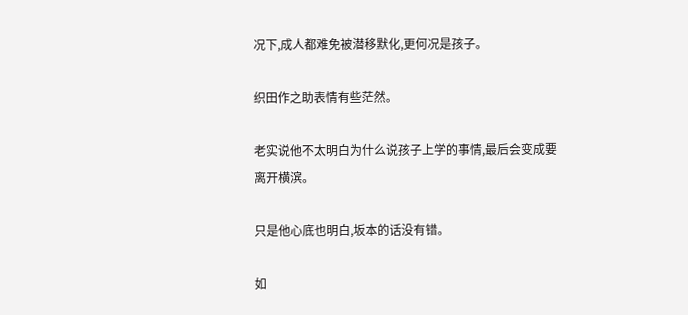况下,成人都难免被潜移默化,更何况是孩子。

织田作之助表情有些茫然。

老实说他不太明白为什么说孩子上学的事情,最后会变成要离开横滨。

只是他心底也明白,坂本的话没有错。

如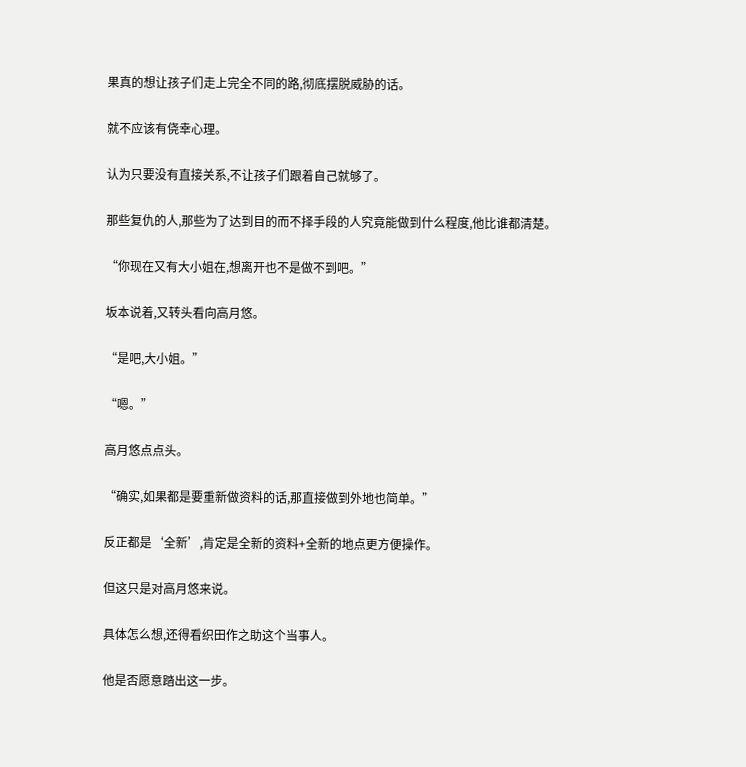果真的想让孩子们走上完全不同的路,彻底摆脱威胁的话。

就不应该有侥幸心理。

认为只要没有直接关系,不让孩子们跟着自己就够了。

那些复仇的人,那些为了达到目的而不择手段的人究竟能做到什么程度,他比谁都清楚。

“你现在又有大小姐在,想离开也不是做不到吧。”

坂本说着,又转头看向高月悠。

“是吧,大小姐。”

“嗯。”

高月悠点点头。

“确实,如果都是要重新做资料的话,那直接做到外地也简单。”

反正都是‘全新’,肯定是全新的资料+全新的地点更方便操作。

但这只是对高月悠来说。

具体怎么想,还得看织田作之助这个当事人。

他是否愿意踏出这一步。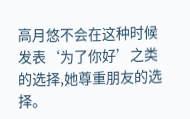高月悠不会在这种时候发表‘为了你好’之类的选择,她尊重朋友的选择。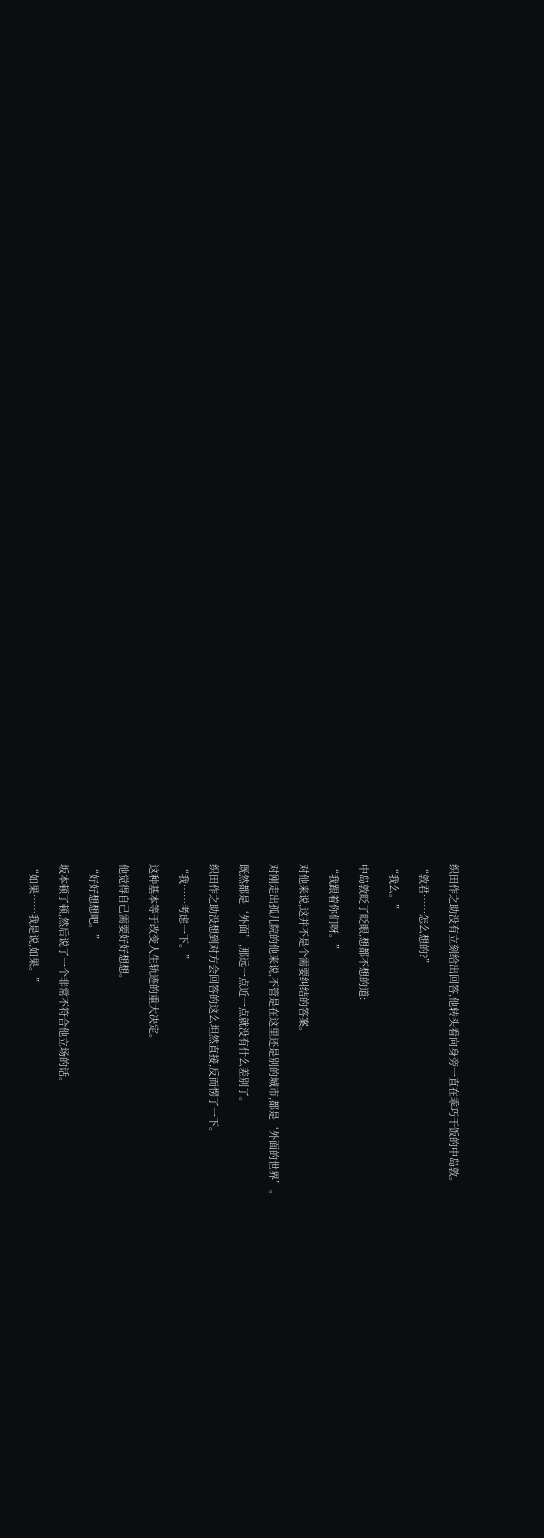织田作之助没有立刻给出回答,他转头看向身旁一直在乖巧干饭的中岛敦。

“敦君……怎么想的?”

“我么。”

中岛敦眨了眨眼,想都不想的道:

“我跟着你们呀。”

对他来说,这并不是个需要纠结的答案。

对刚走出孤儿院的他来说,不管是在这里还是别的城市,都是‘外面的世界’。

既然都是‘外面’,那远一点近一点就没有什么差别了。

织田作之助没想到对方会回答的这么坦然直接,反而愣了一下。

“我……考虑一下。”

这种基本等于改变人生轨迹的重大决定。

他觉得自己需要好好想想。

“好好想想吧。”

坂本顿了顿,然后说了一个非常不符合他立场的话。

“如果……我是说,如果。”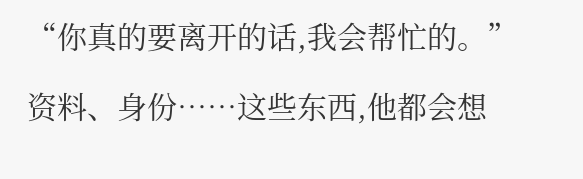“你真的要离开的话,我会帮忙的。”

资料、身份……这些东西,他都会想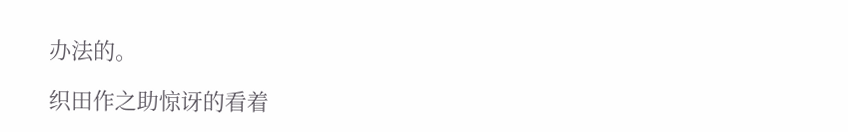办法的。

织田作之助惊讶的看着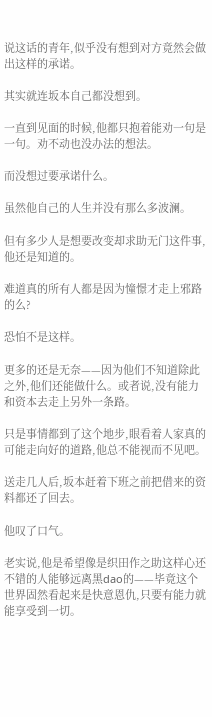说这话的青年,似乎没有想到对方竟然会做出这样的承诺。

其实就连坂本自己都没想到。

一直到见面的时候,他都只抱着能劝一句是一句。劝不动也没办法的想法。

而没想过要承诺什么。

虽然他自己的人生并没有那么多波澜。

但有多少人是想要改变却求助无门这件事,他还是知道的。

难道真的所有人都是因为憧憬才走上邪路的么?

恐怕不是这样。

更多的还是无奈——因为他们不知道除此之外,他们还能做什么。或者说,没有能力和资本去走上另外一条路。

只是事情都到了这个地步,眼看着人家真的可能走向好的道路,他总不能视而不见吧。

送走几人后,坂本赶着下班之前把借来的资料都还了回去。

他叹了口气。

老实说,他是希望像是织田作之助这样心还不错的人能够远离黑dao的——毕竟这个世界固然看起来是快意恩仇,只要有能力就能享受到一切。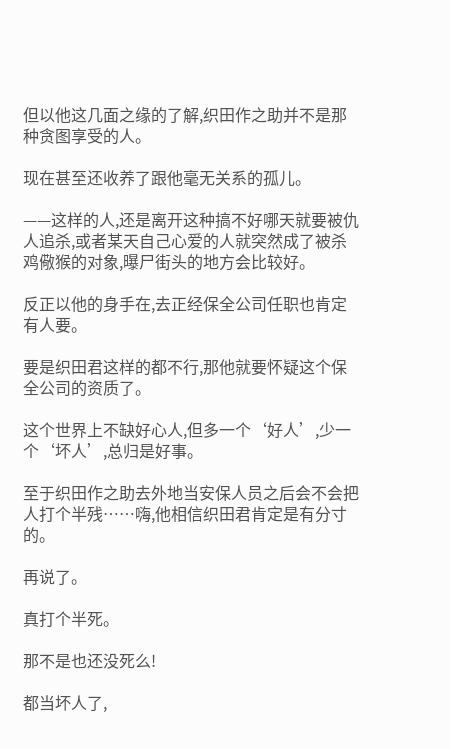但以他这几面之缘的了解,织田作之助并不是那种贪图享受的人。

现在甚至还收养了跟他毫无关系的孤儿。

——这样的人,还是离开这种搞不好哪天就要被仇人追杀,或者某天自己心爱的人就突然成了被杀鸡儆猴的对象,曝尸街头的地方会比较好。

反正以他的身手在,去正经保全公司任职也肯定有人要。

要是织田君这样的都不行,那他就要怀疑这个保全公司的资质了。

这个世界上不缺好心人,但多一个‘好人’,少一个‘坏人’,总归是好事。

至于织田作之助去外地当安保人员之后会不会把人打个半残……嗨,他相信织田君肯定是有分寸的。

再说了。

真打个半死。

那不是也还没死么!

都当坏人了,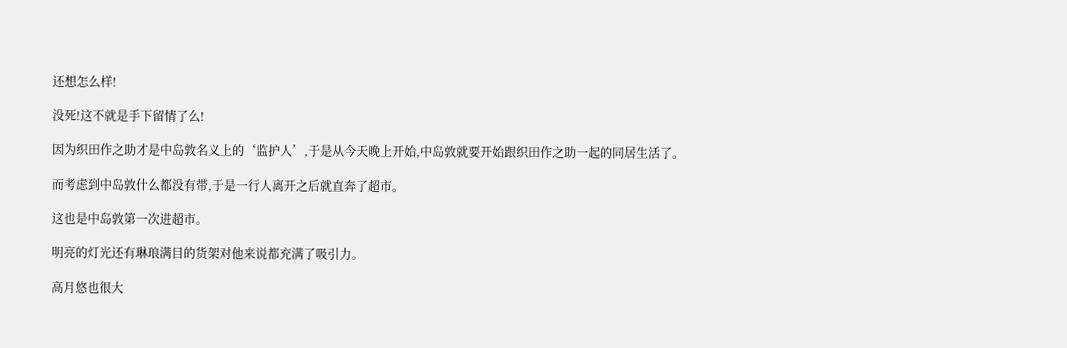还想怎么样!

没死!这不就是手下留情了么!

因为织田作之助才是中岛敦名义上的‘监护人’,于是从今天晚上开始,中岛敦就要开始跟织田作之助一起的同居生活了。

而考虑到中岛敦什么都没有带,于是一行人离开之后就直奔了超市。

这也是中岛敦第一次进超市。

明亮的灯光还有琳琅满目的货架对他来说都充满了吸引力。

高月悠也很大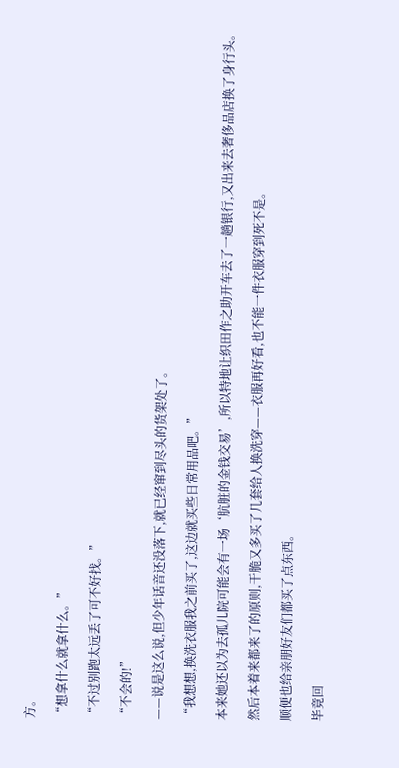方。

“想拿什么就拿什么。”

“不过别跑太远丢了可不好找。”

“不会的!”

——说是这么说,但少年话音还没落下,就已经窜到尽头的货架处了。

“我想想,换洗衣服我之前买了,这边就买些日常用品吧。”

本来她还以为去孤儿院可能会有一场‘肮脏的金钱交易’,所以特地让织田作之助开车去了一趟银行,又出来去奢侈品店换了身行头。

然后本着来都来了的原则,干脆又多买了几套给人换洗穿——衣服再好看,也不能一件衣服穿到死不是。

顺便也给亲朋好友们都买了点东西。

毕竟回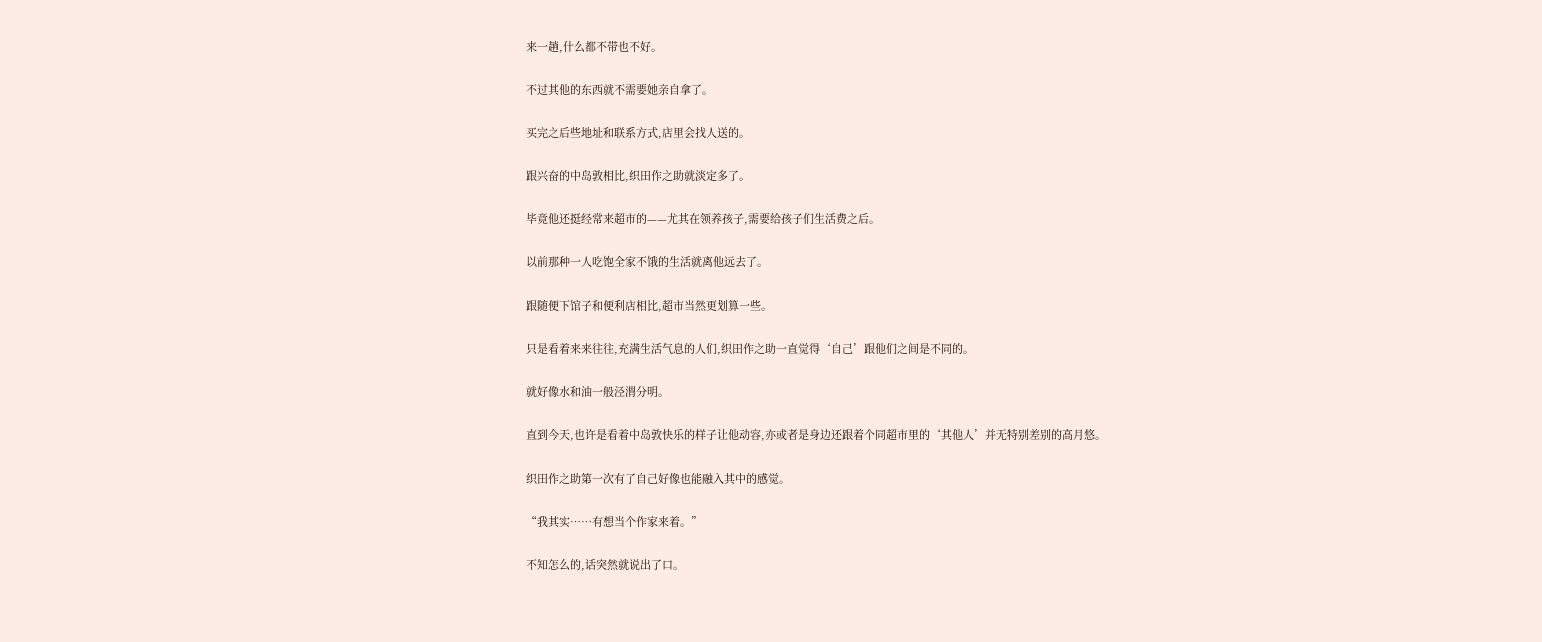来一趟,什么都不带也不好。

不过其他的东西就不需要她亲自拿了。

买完之后些地址和联系方式,店里会找人送的。

跟兴奋的中岛敦相比,织田作之助就淡定多了。

毕竟他还挺经常来超市的——尤其在领养孩子,需要给孩子们生活费之后。

以前那种一人吃饱全家不饿的生活就离他远去了。

跟随便下馆子和便利店相比,超市当然更划算一些。

只是看着来来往往,充满生活气息的人们,织田作之助一直觉得‘自己’跟他们之间是不同的。

就好像水和油一般泾渭分明。

直到今天,也许是看着中岛敦快乐的样子让他动容,亦或者是身边还跟着个同超市里的‘其他人’并无特别差别的高月悠。

织田作之助第一次有了自己好像也能融入其中的感觉。

“我其实……有想当个作家来着。”

不知怎么的,话突然就说出了口。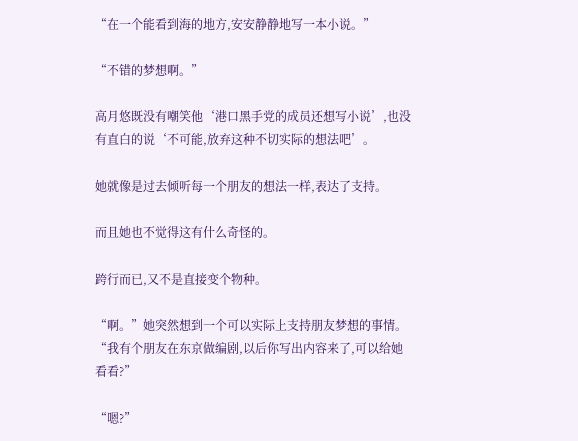“在一个能看到海的地方,安安静静地写一本小说。”

“不错的梦想啊。”

高月悠既没有嘲笑他‘港口黑手党的成员还想写小说’,也没有直白的说‘不可能,放弃这种不切实际的想法吧’。

她就像是过去倾听每一个朋友的想法一样,表达了支持。

而且她也不觉得这有什么奇怪的。

跨行而已,又不是直接变个物种。

“啊。”她突然想到一个可以实际上支持朋友梦想的事情。“我有个朋友在东京做编剧,以后你写出内容来了,可以给她看看?”

“嗯?”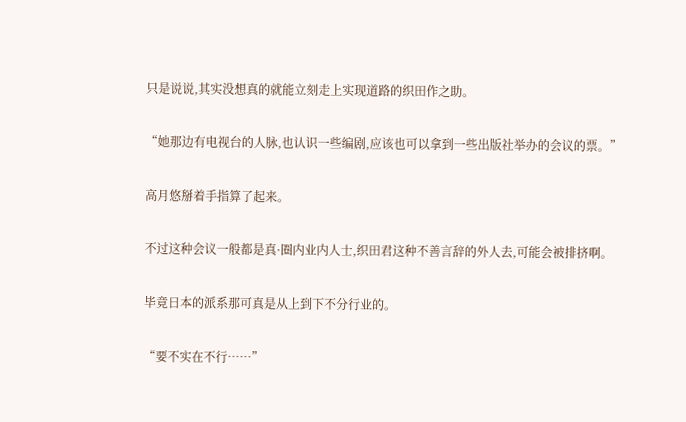只是说说,其实没想真的就能立刻走上实现道路的织田作之助。

“她那边有电视台的人脉,也认识一些编剧,应该也可以拿到一些出版社举办的会议的票。”

高月悠掰着手指算了起来。

不过这种会议一般都是真·圈内业内人士,织田君这种不善言辞的外人去,可能会被排挤啊。

毕竟日本的派系那可真是从上到下不分行业的。

“要不实在不行……”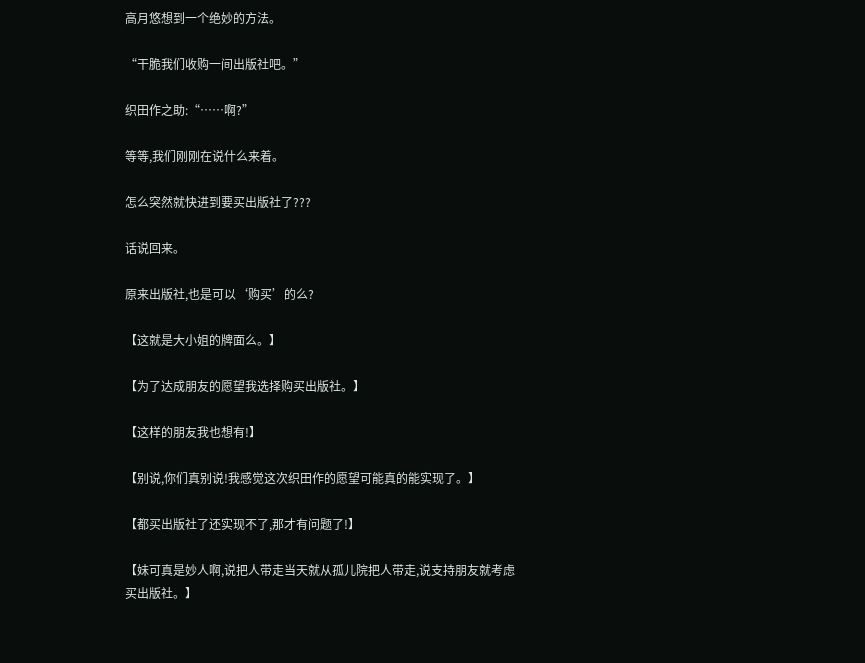高月悠想到一个绝妙的方法。

“干脆我们收购一间出版社吧。”

织田作之助:“……啊?”

等等,我们刚刚在说什么来着。

怎么突然就快进到要买出版社了???

话说回来。

原来出版社,也是可以‘购买’的么?

【这就是大小姐的牌面么。】

【为了达成朋友的愿望我选择购买出版社。】

【这样的朋友我也想有!】

【别说,你们真别说!我感觉这次织田作的愿望可能真的能实现了。】

【都买出版社了还实现不了,那才有问题了!】

【妹可真是妙人啊,说把人带走当天就从孤儿院把人带走,说支持朋友就考虑买出版社。】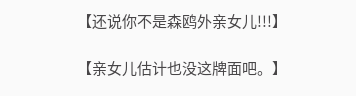【还说你不是森鸥外亲女儿!!!】

【亲女儿估计也没这牌面吧。】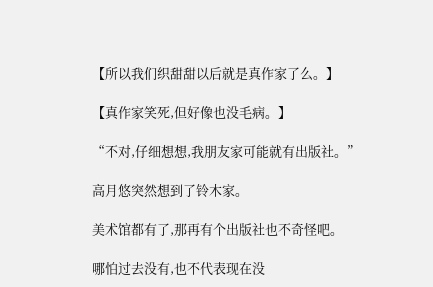【所以我们织甜甜以后就是真作家了么。】

【真作家笑死,但好像也没毛病。】

“不对,仔细想想,我朋友家可能就有出版社。”

高月悠突然想到了铃木家。

美术馆都有了,那再有个出版社也不奇怪吧。

哪怕过去没有,也不代表现在没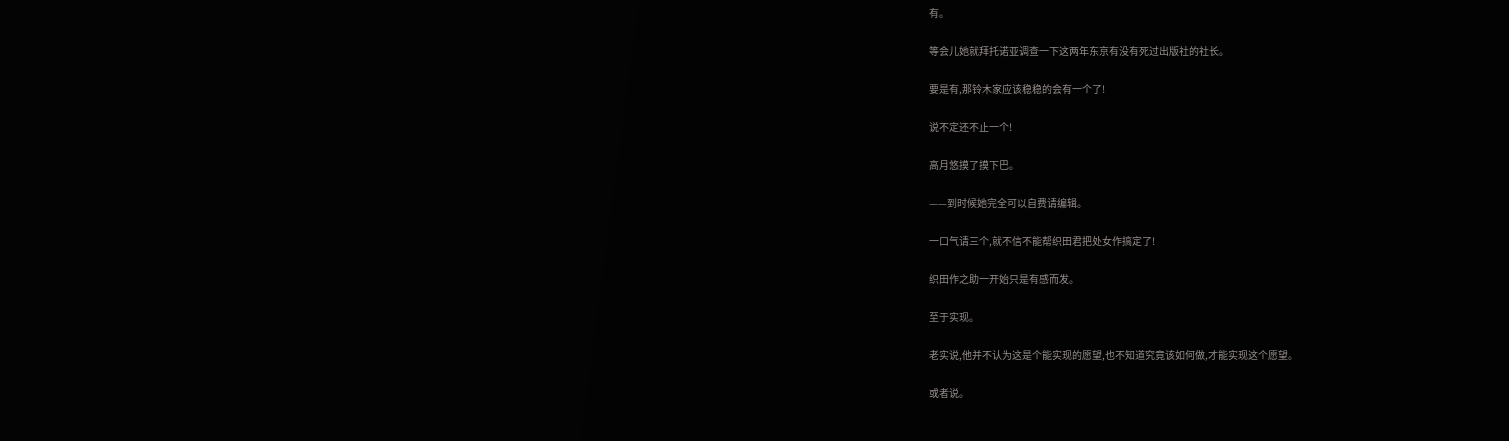有。

等会儿她就拜托诺亚调查一下这两年东京有没有死过出版社的社长。

要是有,那铃木家应该稳稳的会有一个了!

说不定还不止一个!

高月悠摸了摸下巴。

——到时候她完全可以自费请编辑。

一口气请三个,就不信不能帮织田君把处女作搞定了!

织田作之助一开始只是有感而发。

至于实现。

老实说,他并不认为这是个能实现的愿望,也不知道究竟该如何做,才能实现这个愿望。

或者说。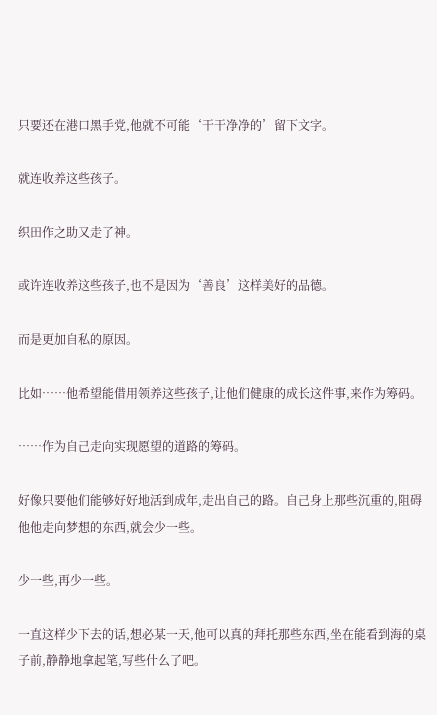只要还在港口黑手党,他就不可能‘干干净净的’留下文字。

就连收养这些孩子。

织田作之助又走了神。

或许连收养这些孩子,也不是因为‘善良’这样美好的品德。

而是更加自私的原因。

比如……他希望能借用领养这些孩子,让他们健康的成长这件事,来作为筹码。

……作为自己走向实现愿望的道路的筹码。

好像只要他们能够好好地活到成年,走出自己的路。自己身上那些沉重的,阻碍他他走向梦想的东西,就会少一些。

少一些,再少一些。

一直这样少下去的话,想必某一天,他可以真的拜托那些东西,坐在能看到海的桌子前,静静地拿起笔,写些什么了吧。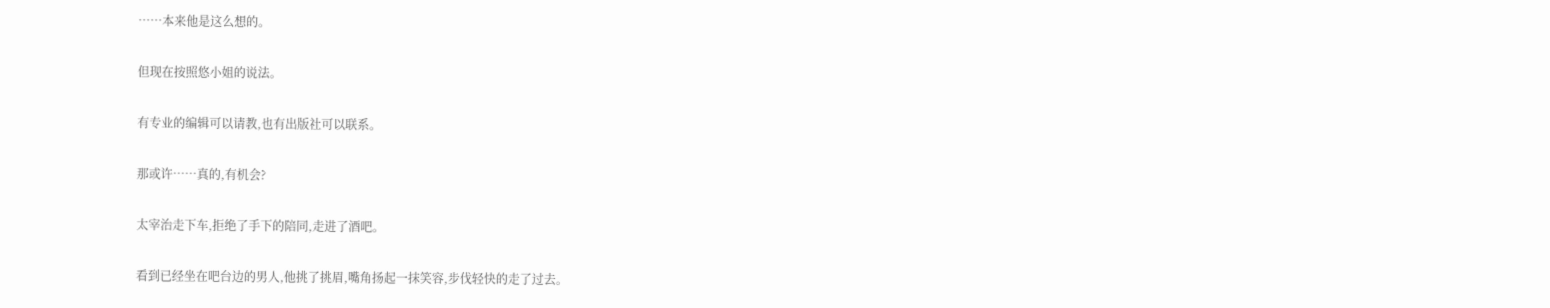……本来他是这么想的。

但现在按照悠小姐的说法。

有专业的编辑可以请教,也有出版社可以联系。

那或许……真的,有机会?

太宰治走下车,拒绝了手下的陪同,走进了酒吧。

看到已经坐在吧台边的男人,他挑了挑眉,嘴角扬起一抹笑容,步伐轻快的走了过去。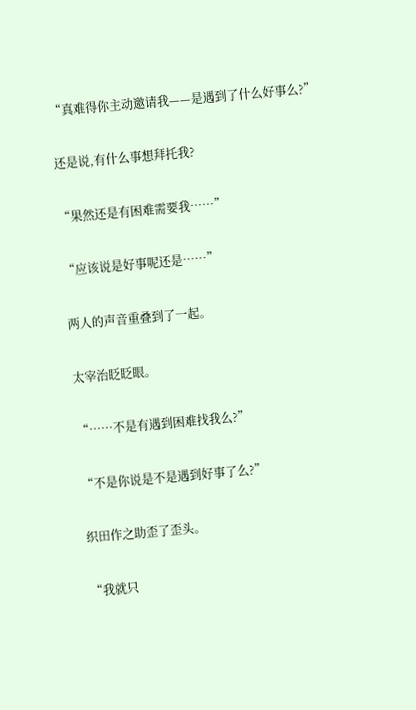“真难得你主动邀请我——是遇到了什么好事么?”

还是说,有什么事想拜托我?

“果然还是有困难需要我……”

“应该说是好事呢还是……”

两人的声音重叠到了一起。

太宰治眨眨眼。

“……不是有遇到困难找我么?”

“不是你说是不是遇到好事了么?”

织田作之助歪了歪头。

“我就只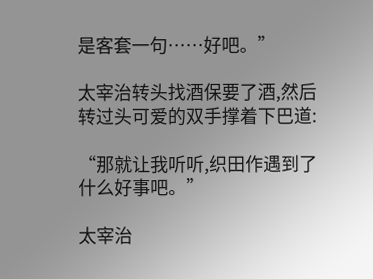是客套一句……好吧。”

太宰治转头找酒保要了酒,然后转过头可爱的双手撑着下巴道:

“那就让我听听,织田作遇到了什么好事吧。”

太宰治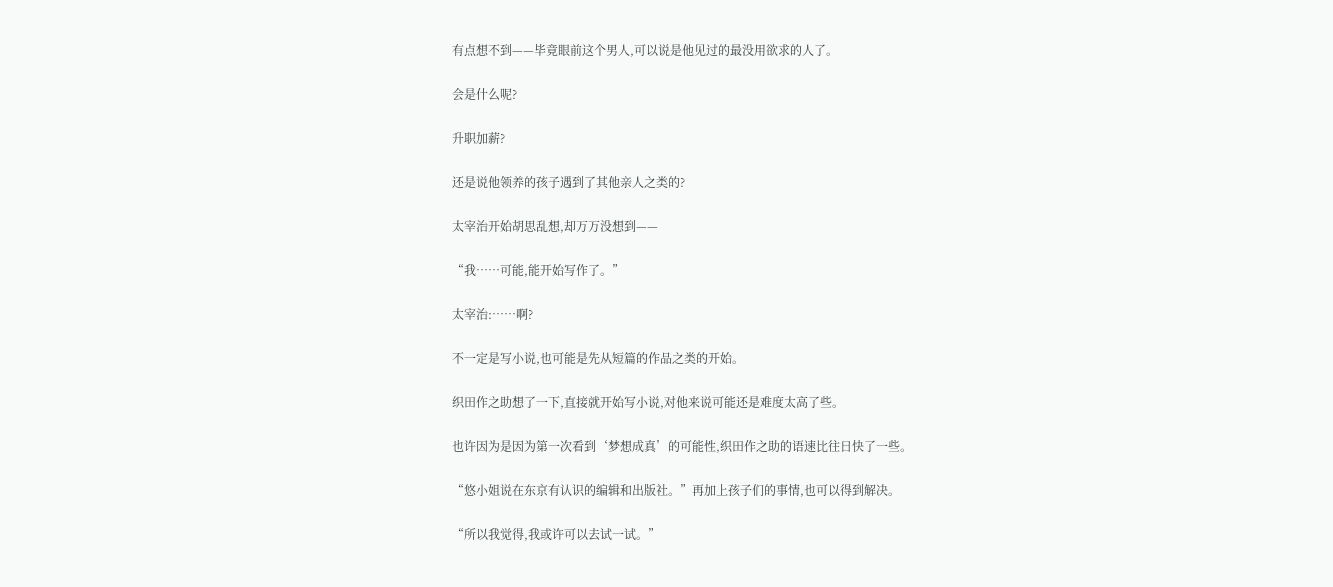有点想不到——毕竟眼前这个男人,可以说是他见过的最没用欲求的人了。

会是什么呢?

升职加薪?

还是说他领养的孩子遇到了其他亲人之类的?

太宰治开始胡思乱想,却万万没想到——

“我……可能,能开始写作了。”

太宰治:……啊?

不一定是写小说,也可能是先从短篇的作品之类的开始。

织田作之助想了一下,直接就开始写小说,对他来说可能还是难度太高了些。

也许因为是因为第一次看到‘梦想成真’的可能性,织田作之助的语速比往日快了一些。

“悠小姐说在东京有认识的编辑和出版社。”再加上孩子们的事情,也可以得到解决。

“所以我觉得,我或许可以去试一试。”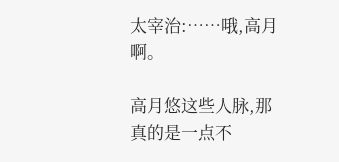太宰治:……哦,高月啊。

高月悠这些人脉,那真的是一点不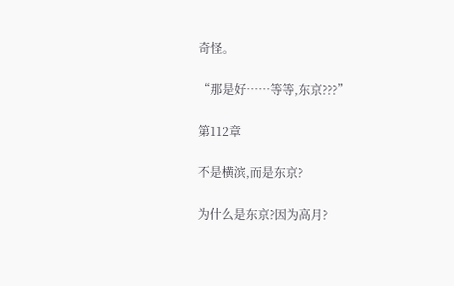奇怪。

“那是好……等等,东京???”

第112章

不是横滨,而是东京?

为什么是东京?因为高月?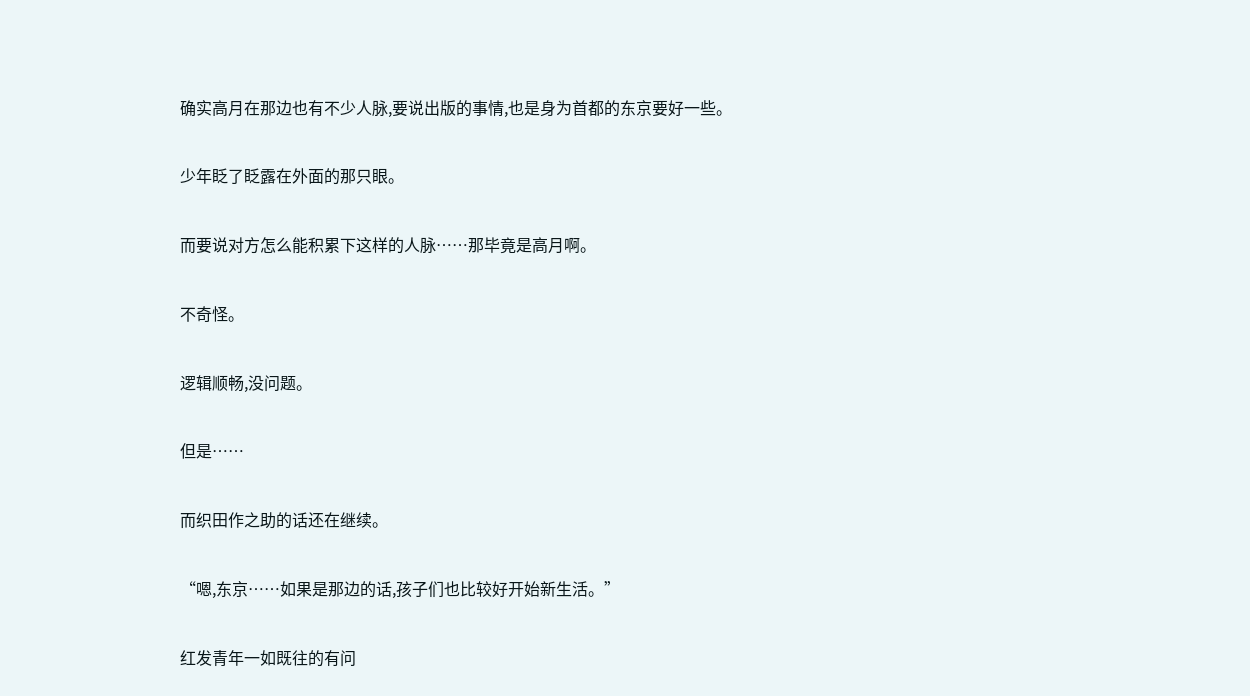确实高月在那边也有不少人脉,要说出版的事情,也是身为首都的东京要好一些。

少年眨了眨露在外面的那只眼。

而要说对方怎么能积累下这样的人脉……那毕竟是高月啊。

不奇怪。

逻辑顺畅,没问题。

但是……

而织田作之助的话还在继续。

“嗯,东京……如果是那边的话,孩子们也比较好开始新生活。”

红发青年一如既往的有问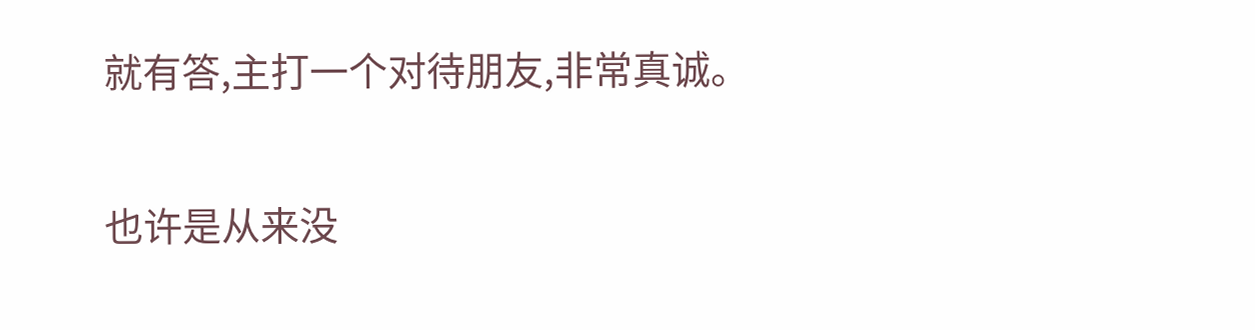就有答,主打一个对待朋友,非常真诚。

也许是从来没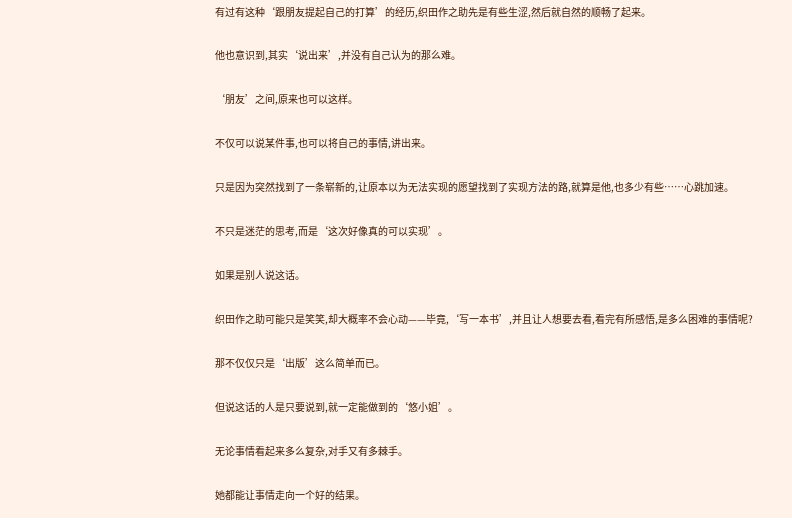有过有这种‘跟朋友提起自己的打算’的经历,织田作之助先是有些生涩,然后就自然的顺畅了起来。

他也意识到,其实‘说出来’,并没有自己认为的那么难。

‘朋友’之间,原来也可以这样。

不仅可以说某件事,也可以将自己的事情,讲出来。

只是因为突然找到了一条崭新的,让原本以为无法实现的愿望找到了实现方法的路,就算是他,也多少有些……心跳加速。

不只是迷茫的思考,而是‘这次好像真的可以实现’。

如果是别人说这话。

织田作之助可能只是笑笑,却大概率不会心动——毕竟,‘写一本书’,并且让人想要去看,看完有所感悟,是多么困难的事情呢?

那不仅仅只是‘出版’这么简单而已。

但说这话的人是只要说到,就一定能做到的‘悠小姐’。

无论事情看起来多么复杂,对手又有多棘手。

她都能让事情走向一个好的结果。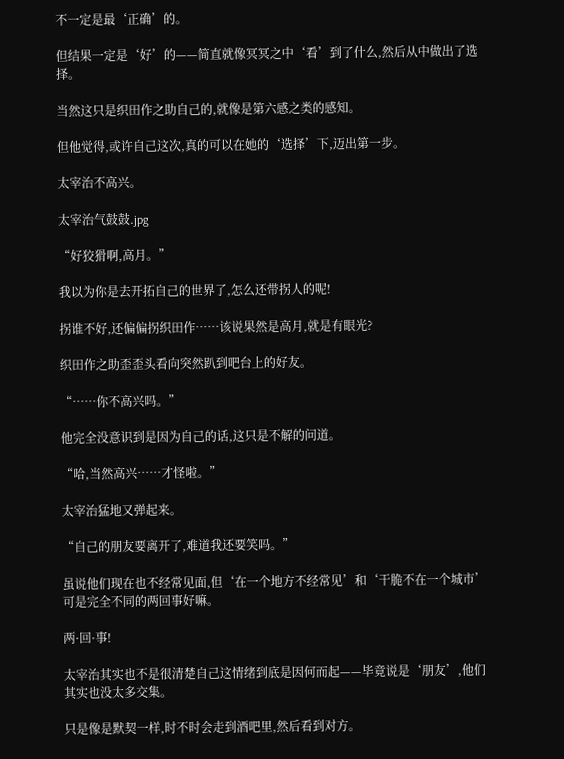不一定是最‘正确’的。

但结果一定是‘好’的——简直就像冥冥之中‘看’到了什么,然后从中做出了选择。

当然这只是织田作之助自己的,就像是第六感之类的感知。

但他觉得,或许自己这次,真的可以在她的‘选择’下,迈出第一步。

太宰治不高兴。

太宰治气鼓鼓.jpg

“好狡猾啊,高月。”

我以为你是去开拓自己的世界了,怎么还带拐人的呢!

拐谁不好,还偏偏拐织田作……该说果然是高月,就是有眼光?

织田作之助歪歪头看向突然趴到吧台上的好友。

“……你不高兴吗。”

他完全没意识到是因为自己的话,这只是不解的问道。

“哈,当然高兴……才怪啦。”

太宰治猛地又弹起来。

“自己的朋友要离开了,难道我还要笑吗。”

虽说他们现在也不经常见面,但‘在一个地方不经常见’和‘干脆不在一个城市’可是完全不同的两回事好嘛。

两·回·事!

太宰治其实也不是很清楚自己这情绪到底是因何而起——毕竟说是‘朋友’,他们其实也没太多交集。

只是像是默契一样,时不时会走到酒吧里,然后看到对方。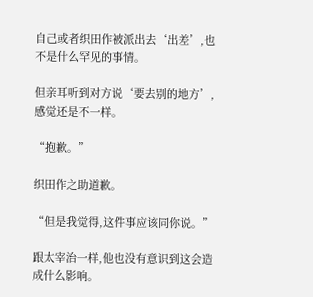自己或者织田作被派出去‘出差’,也不是什么罕见的事情。

但亲耳听到对方说‘要去别的地方’,感觉还是不一样。

“抱歉。”

织田作之助道歉。

“但是我觉得,这件事应该同你说。”

跟太宰治一样,他也没有意识到这会造成什么影响。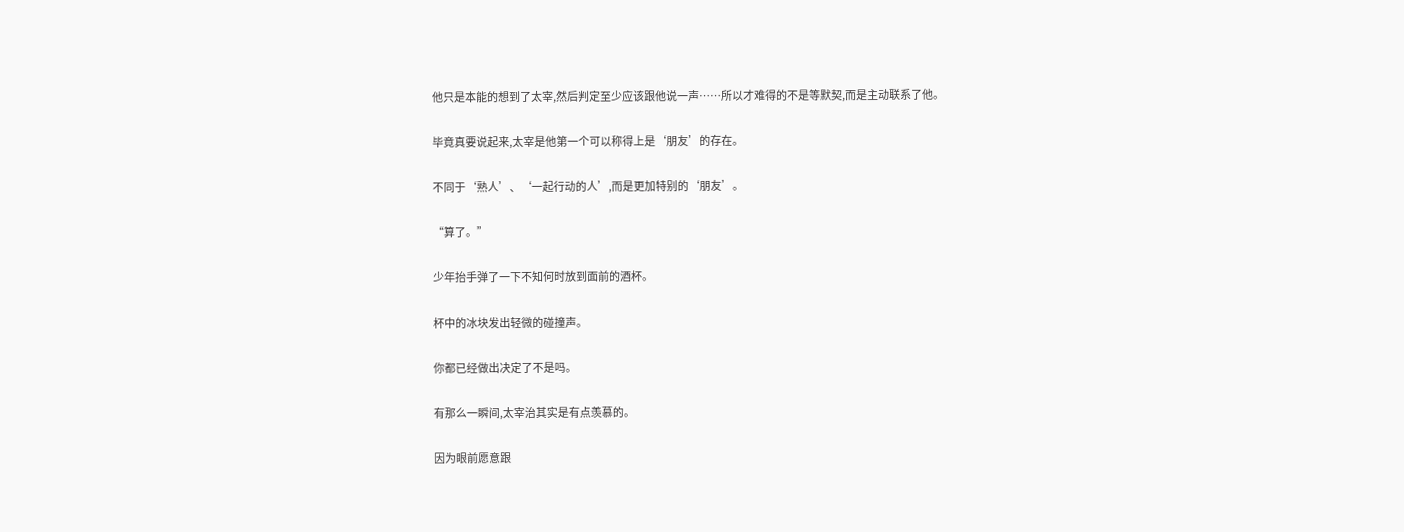他只是本能的想到了太宰,然后判定至少应该跟他说一声……所以才难得的不是等默契,而是主动联系了他。

毕竟真要说起来,太宰是他第一个可以称得上是‘朋友’的存在。

不同于‘熟人’、‘一起行动的人’,而是更加特别的‘朋友’。

“算了。”

少年抬手弹了一下不知何时放到面前的酒杯。

杯中的冰块发出轻微的碰撞声。

你都已经做出决定了不是吗。

有那么一瞬间,太宰治其实是有点羡慕的。

因为眼前愿意跟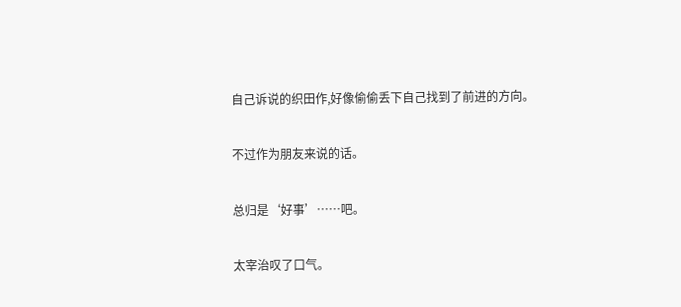自己诉说的织田作,好像偷偷丢下自己找到了前进的方向。

不过作为朋友来说的话。

总归是‘好事’……吧。

太宰治叹了口气。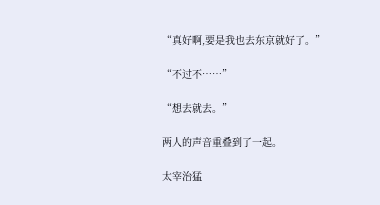“真好啊,要是我也去东京就好了。”

“不过不……”

“想去就去。”

两人的声音重叠到了一起。

太宰治猛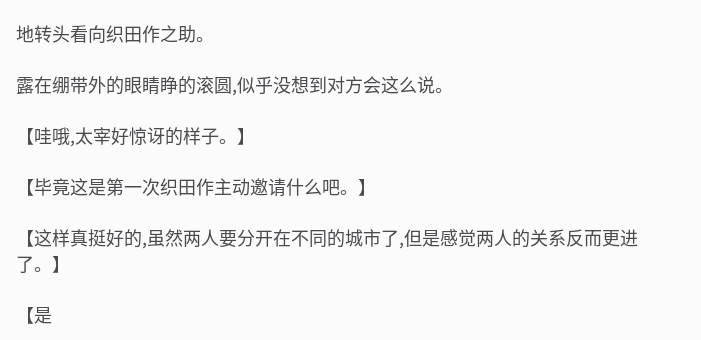地转头看向织田作之助。

露在绷带外的眼睛睁的滚圆,似乎没想到对方会这么说。

【哇哦,太宰好惊讶的样子。】

【毕竟这是第一次织田作主动邀请什么吧。】

【这样真挺好的,虽然两人要分开在不同的城市了,但是感觉两人的关系反而更进了。】

【是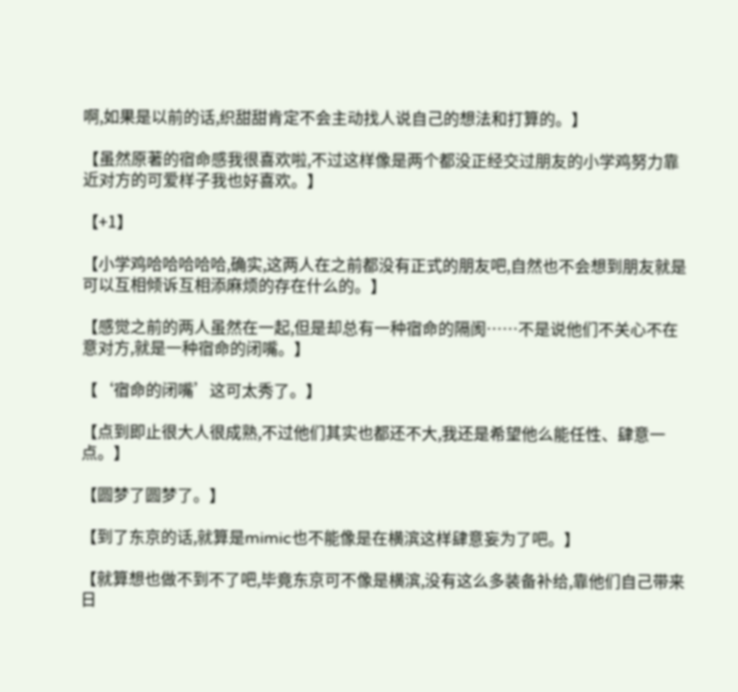啊,如果是以前的话,织甜甜肯定不会主动找人说自己的想法和打算的。】

【虽然原著的宿命感我很喜欢啦,不过这样像是两个都没正经交过朋友的小学鸡努力靠近对方的可爱样子我也好喜欢。】

【+1】

【小学鸡哈哈哈哈哈,确实,这两人在之前都没有正式的朋友吧,自然也不会想到朋友就是可以互相倾诉互相添麻烦的存在什么的。】

【感觉之前的两人虽然在一起,但是却总有一种宿命的隔阂……不是说他们不关心不在意对方,就是一种宿命的闭嘴。】

【‘宿命的闭嘴’这可太秀了。】

【点到即止很大人很成熟,不过他们其实也都还不大,我还是希望他么能任性、肆意一点。】

【圆梦了圆梦了。】

【到了东京的话,就算是mimic也不能像是在横滨这样肆意妄为了吧。】

【就算想也做不到不了吧,毕竟东京可不像是横滨,没有这么多装备补给,靠他们自己带来日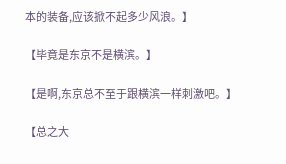本的装备,应该掀不起多少风浪。】

【毕竟是东京不是横滨。】

【是啊,东京总不至于跟横滨一样刺激吧。】

【总之大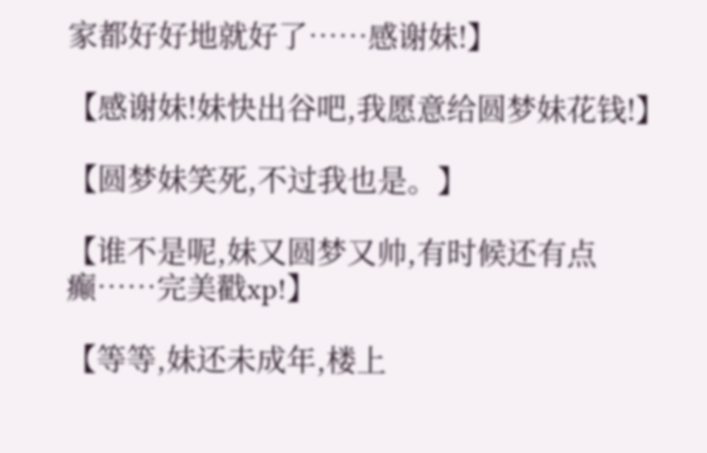家都好好地就好了……感谢妹!】

【感谢妹!妹快出谷吧,我愿意给圆梦妹花钱!】

【圆梦妹笑死,不过我也是。】

【谁不是呢,妹又圆梦又帅,有时候还有点癫……完美戳xp!】

【等等,妹还未成年,楼上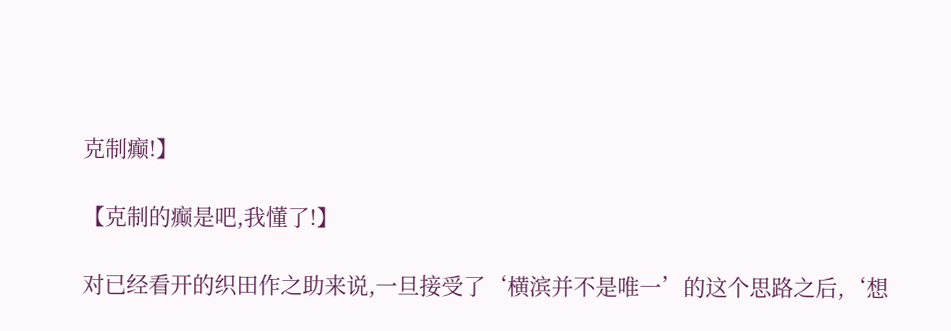克制癫!】

【克制的癫是吧,我懂了!】

对已经看开的织田作之助来说,一旦接受了‘横滨并不是唯一’的这个思路之后,‘想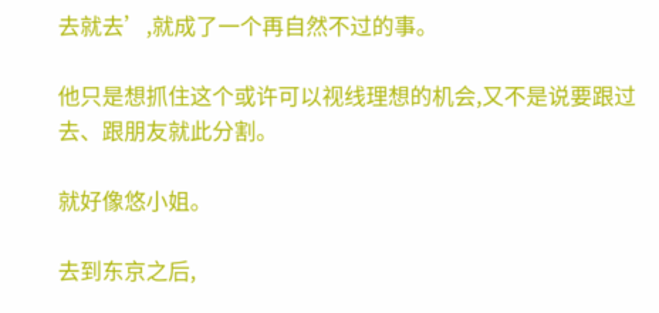去就去’,就成了一个再自然不过的事。

他只是想抓住这个或许可以视线理想的机会,又不是说要跟过去、跟朋友就此分割。

就好像悠小姐。

去到东京之后,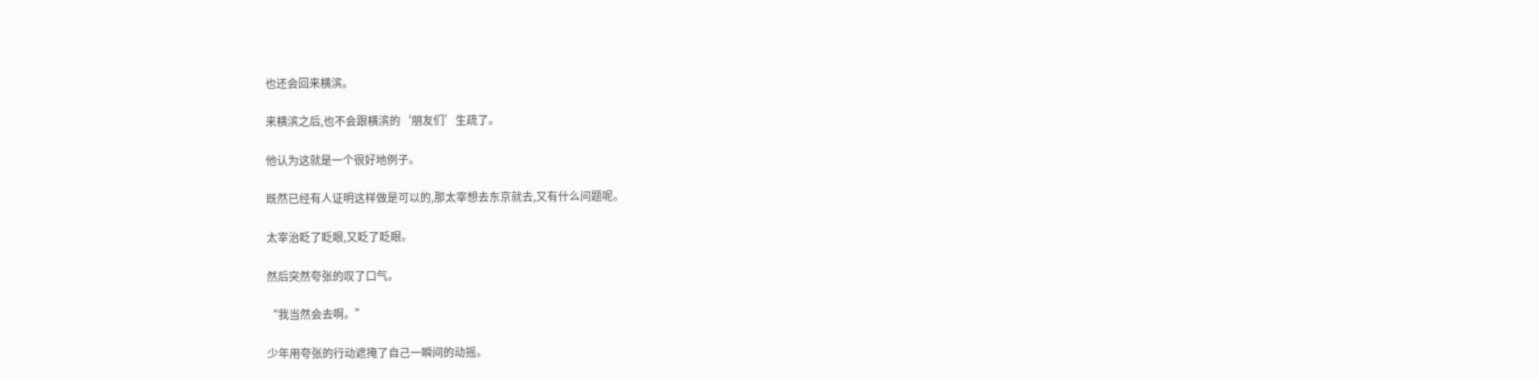也还会回来横滨。

来横滨之后,也不会跟横滨的‘朋友们’生疏了。

他认为这就是一个很好地例子。

既然已经有人证明这样做是可以的,那太宰想去东京就去,又有什么问题呢。

太宰治眨了眨眼,又眨了眨眼。

然后突然夸张的叹了口气。

“我当然会去啊。”

少年用夸张的行动遮掩了自己一瞬间的动摇。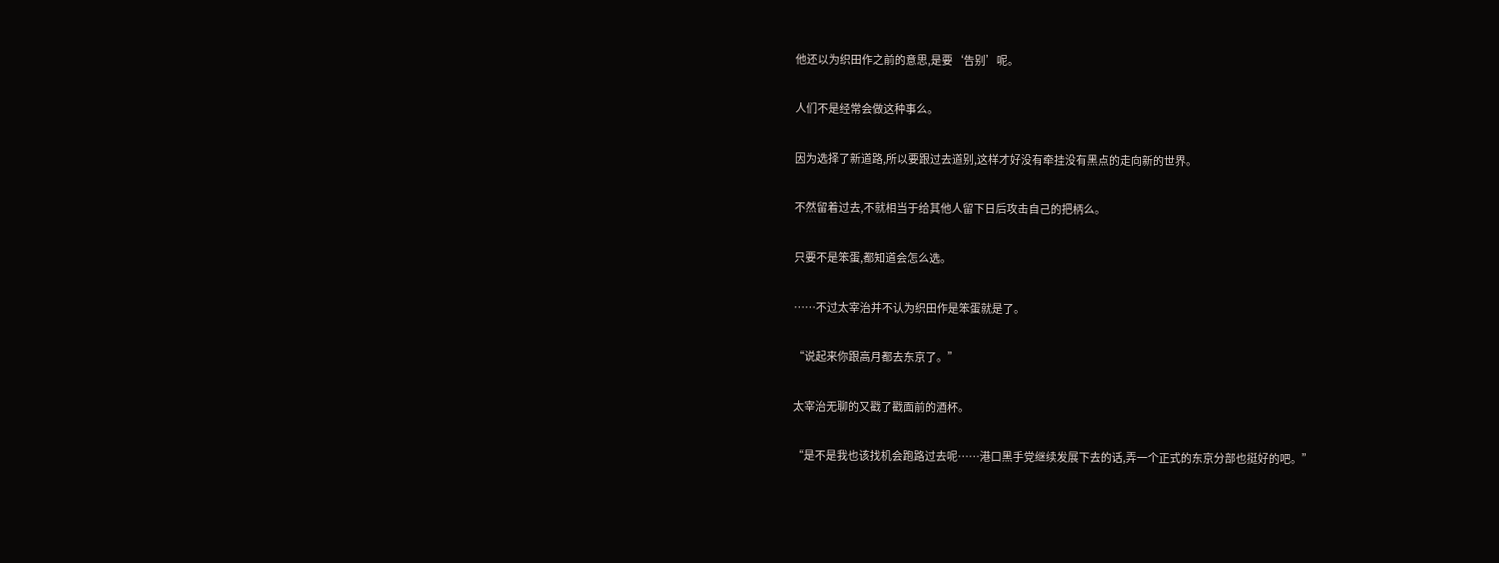他还以为织田作之前的意思,是要‘告别’呢。

人们不是经常会做这种事么。

因为选择了新道路,所以要跟过去道别,这样才好没有牵挂没有黑点的走向新的世界。

不然留着过去,不就相当于给其他人留下日后攻击自己的把柄么。

只要不是笨蛋,都知道会怎么选。

……不过太宰治并不认为织田作是笨蛋就是了。

“说起来你跟高月都去东京了。”

太宰治无聊的又戳了戳面前的酒杯。

“是不是我也该找机会跑路过去呢……港口黑手党继续发展下去的话,弄一个正式的东京分部也挺好的吧。”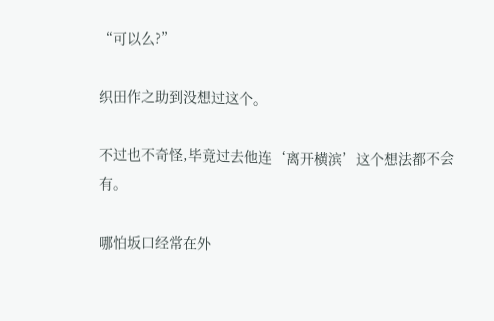“可以么?”

织田作之助到没想过这个。

不过也不奇怪,毕竟过去他连‘离开横滨’这个想法都不会有。

哪怕坂口经常在外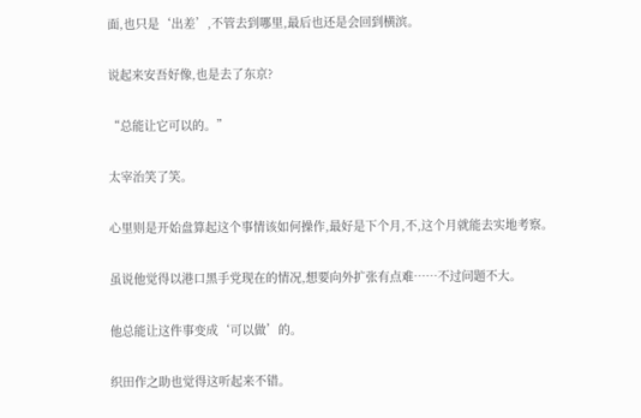面,也只是‘出差’,不管去到哪里,最后也还是会回到横滨。

说起来安吾好像,也是去了东京?

“总能让它可以的。”

太宰治笑了笑。

心里则是开始盘算起这个事情该如何操作,最好是下个月,不,这个月就能去实地考察。

虽说他觉得以港口黑手党现在的情况,想要向外扩张有点难……不过问题不大。

他总能让这件事变成‘可以做’的。

织田作之助也觉得这听起来不错。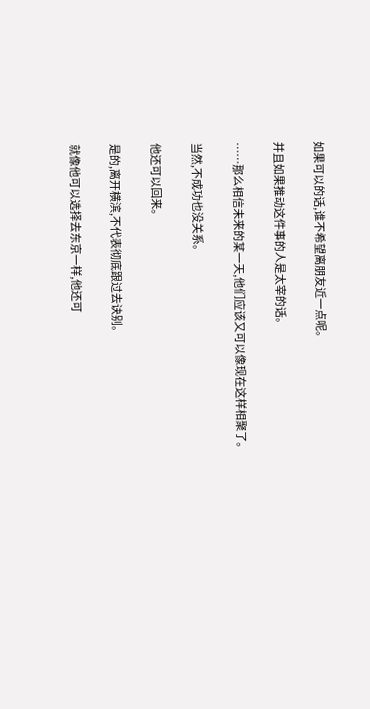如果可以的话,谁不希望离朋友近一点呢。

并且如果推动这件事的人是太宰的话。

……那么相信未来的某一天,他们应该又可以像现在这样相聚了。

当然,不成功也没关系。

他还可以回来。

是的,离开横滨,不代表彻底跟过去诀别。

就像他可以选择去东京一样,他还可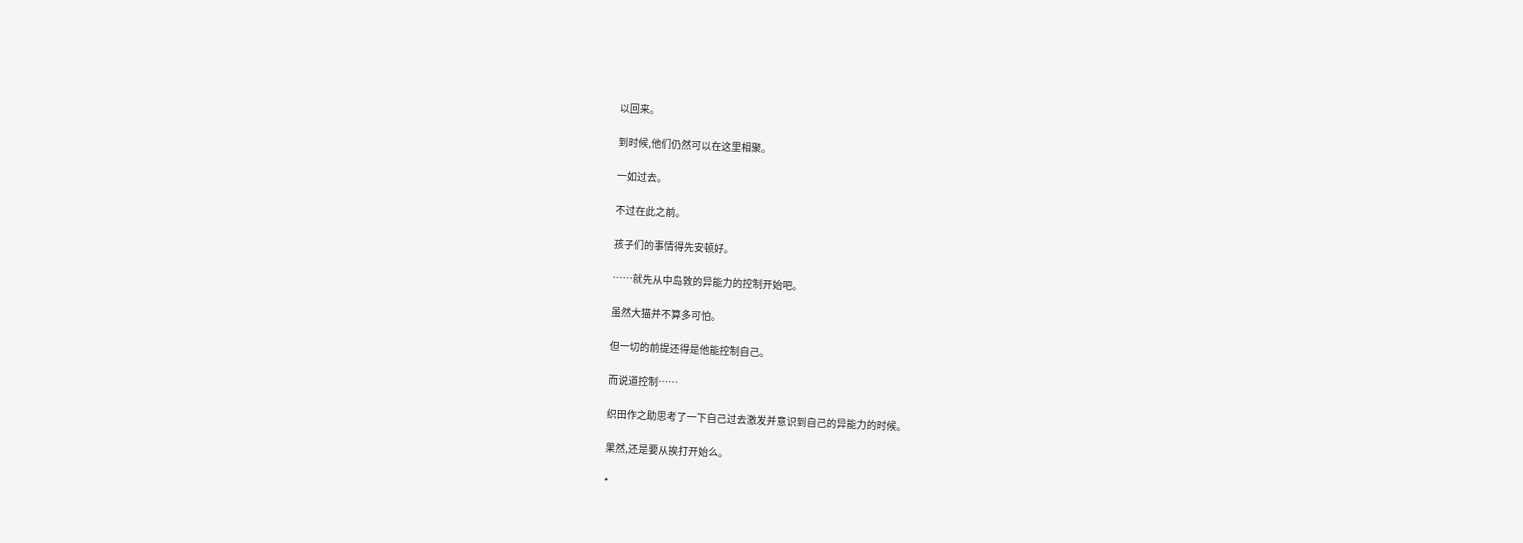以回来。

到时候,他们仍然可以在这里相聚。

一如过去。

不过在此之前。

孩子们的事情得先安顿好。

……就先从中岛敦的异能力的控制开始吧。

虽然大猫并不算多可怕。

但一切的前提还得是他能控制自己。

而说道控制……

织田作之助思考了一下自己过去激发并意识到自己的异能力的时候。

果然,还是要从挨打开始么。

*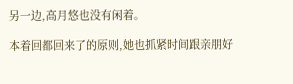另一边,高月悠也没有闲着。

本着回都回来了的原则,她也抓紧时间跟亲朋好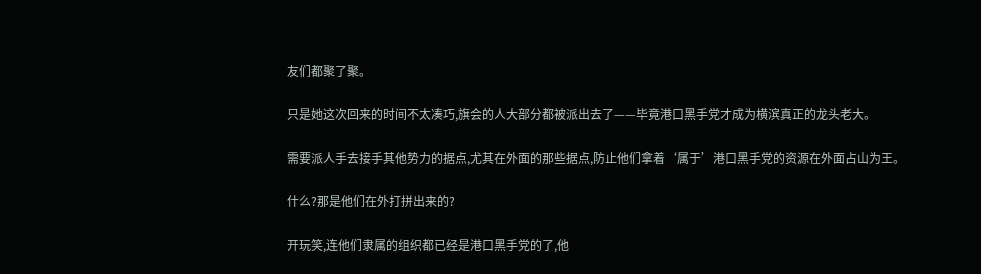友们都聚了聚。

只是她这次回来的时间不太凑巧,旗会的人大部分都被派出去了——毕竟港口黑手党才成为横滨真正的龙头老大。

需要派人手去接手其他势力的据点,尤其在外面的那些据点,防止他们拿着‘属于’港口黑手党的资源在外面占山为王。

什么?那是他们在外打拼出来的?

开玩笑,连他们隶属的组织都已经是港口黑手党的了,他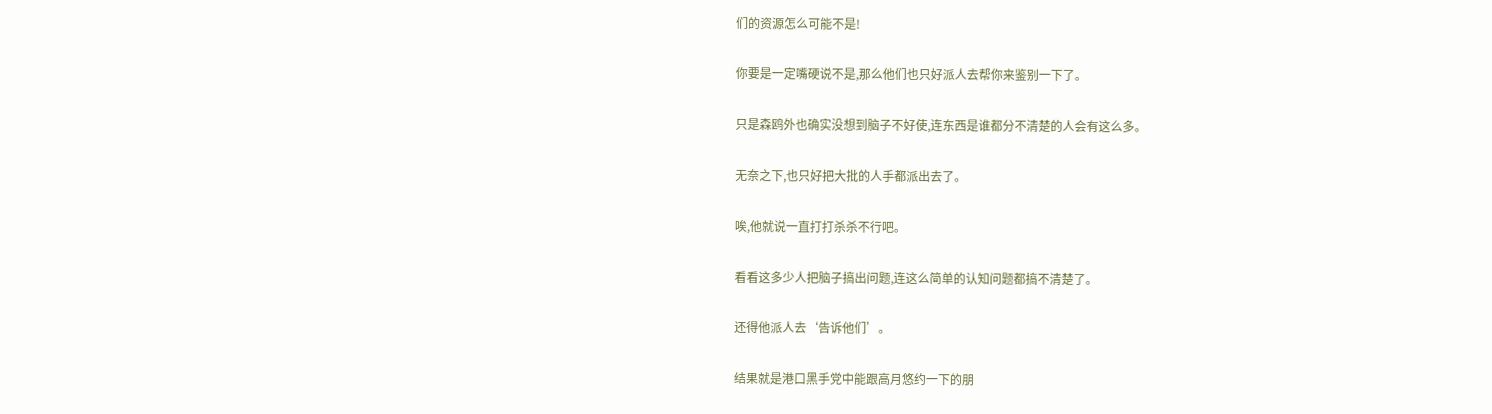们的资源怎么可能不是!

你要是一定嘴硬说不是,那么他们也只好派人去帮你来鉴别一下了。

只是森鸥外也确实没想到脑子不好使,连东西是谁都分不清楚的人会有这么多。

无奈之下,也只好把大批的人手都派出去了。

唉,他就说一直打打杀杀不行吧。

看看这多少人把脑子搞出问题,连这么简单的认知问题都搞不清楚了。

还得他派人去‘告诉他们’。

结果就是港口黑手党中能跟高月悠约一下的朋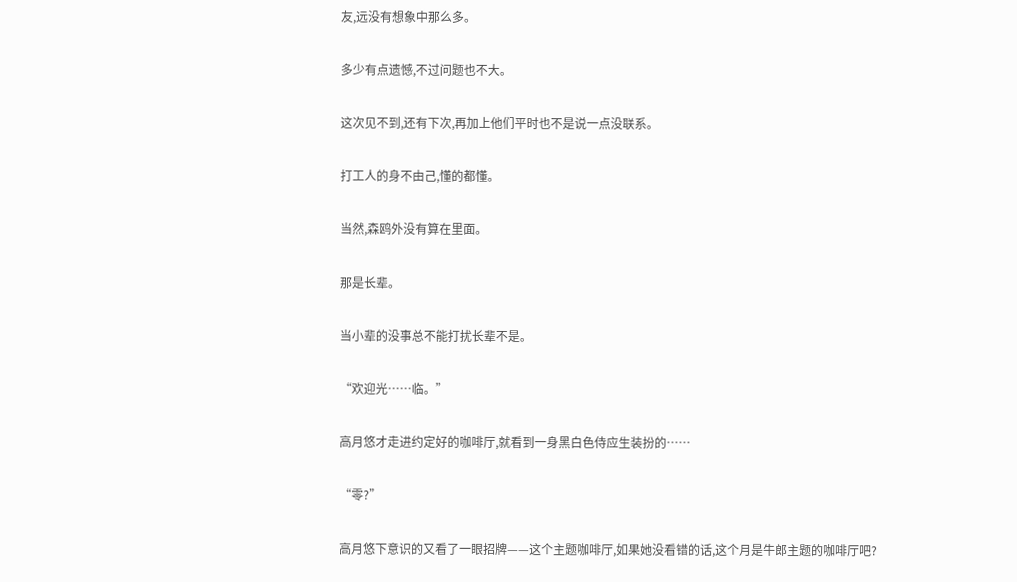友,远没有想象中那么多。

多少有点遗憾,不过问题也不大。

这次见不到,还有下次,再加上他们平时也不是说一点没联系。

打工人的身不由己,懂的都懂。

当然,森鸥外没有算在里面。

那是长辈。

当小辈的没事总不能打扰长辈不是。

“欢迎光……临。”

高月悠才走进约定好的咖啡厅,就看到一身黑白色侍应生装扮的……

“零?”

高月悠下意识的又看了一眼招牌——这个主题咖啡厅,如果她没看错的话,这个月是牛郎主题的咖啡厅吧?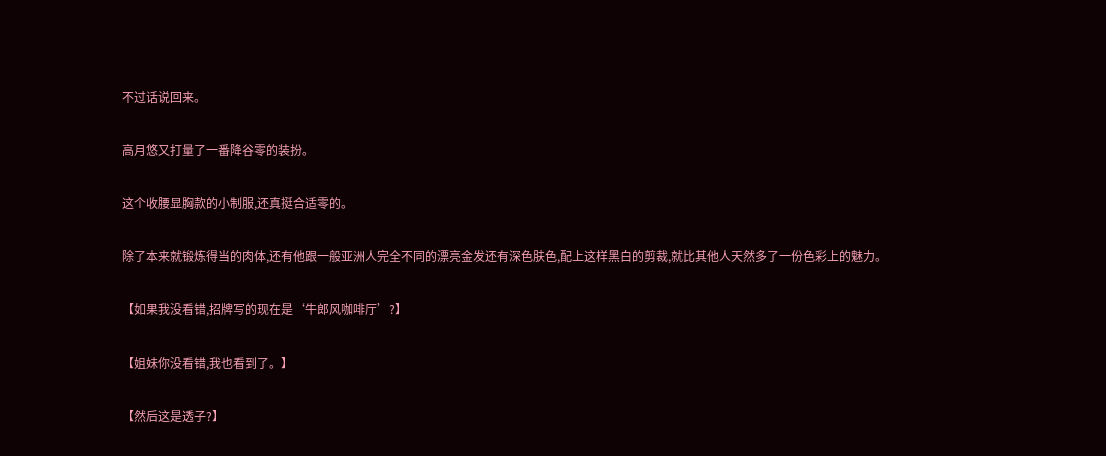不过话说回来。

高月悠又打量了一番降谷零的装扮。

这个收腰显胸款的小制服,还真挺合适零的。

除了本来就锻炼得当的肉体,还有他跟一般亚洲人完全不同的漂亮金发还有深色肤色,配上这样黑白的剪裁,就比其他人天然多了一份色彩上的魅力。

【如果我没看错,招牌写的现在是‘牛郎风咖啡厅’?】

【姐妹你没看错,我也看到了。】

【然后这是透子?】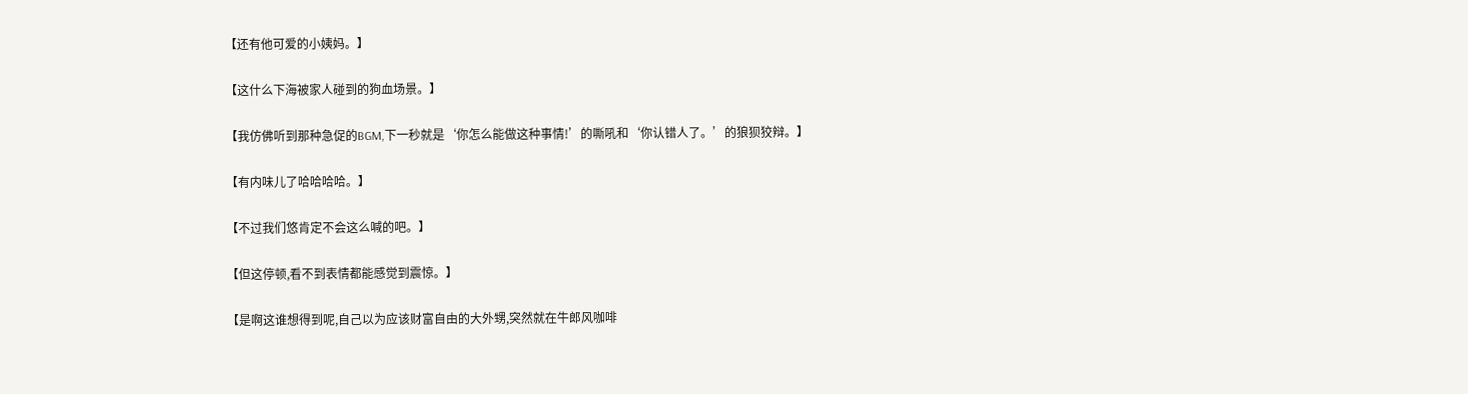【还有他可爱的小姨妈。】

【这什么下海被家人碰到的狗血场景。】

【我仿佛听到那种急促的BGM,下一秒就是‘你怎么能做这种事情!’的嘶吼和‘你认错人了。’的狼狈狡辩。】

【有内味儿了哈哈哈哈。】

【不过我们悠肯定不会这么喊的吧。】

【但这停顿,看不到表情都能感觉到震惊。】

【是啊这谁想得到呢,自己以为应该财富自由的大外甥,突然就在牛郎风咖啡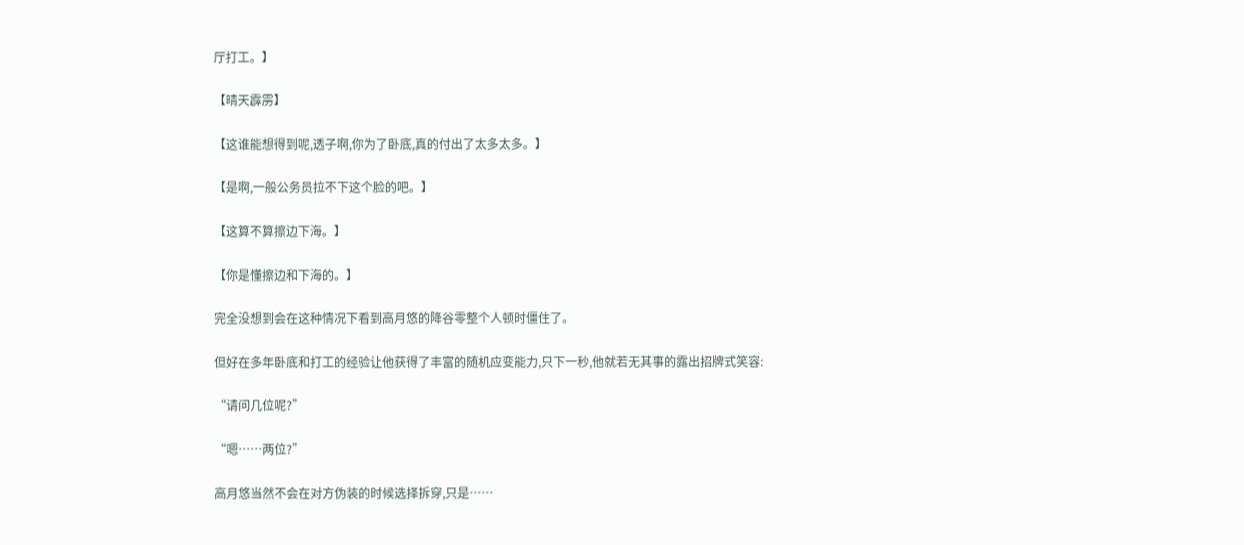厅打工。】

【晴天霹雳】

【这谁能想得到呢,透子啊,你为了卧底,真的付出了太多太多。】

【是啊,一般公务员拉不下这个脸的吧。】

【这算不算擦边下海。】

【你是懂擦边和下海的。】

完全没想到会在这种情况下看到高月悠的降谷零整个人顿时僵住了。

但好在多年卧底和打工的经验让他获得了丰富的随机应变能力,只下一秒,他就若无其事的露出招牌式笑容:

“请问几位呢?”

“嗯……两位?”

高月悠当然不会在对方伪装的时候选择拆穿,只是……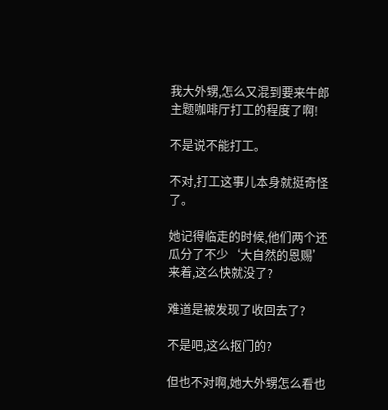我大外甥,怎么又混到要来牛郎主题咖啡厅打工的程度了啊!

不是说不能打工。

不对,打工这事儿本身就挺奇怪了。

她记得临走的时候,他们两个还瓜分了不少‘大自然的恩赐’来着,这么快就没了?

难道是被发现了收回去了?

不是吧,这么抠门的?

但也不对啊,她大外甥怎么看也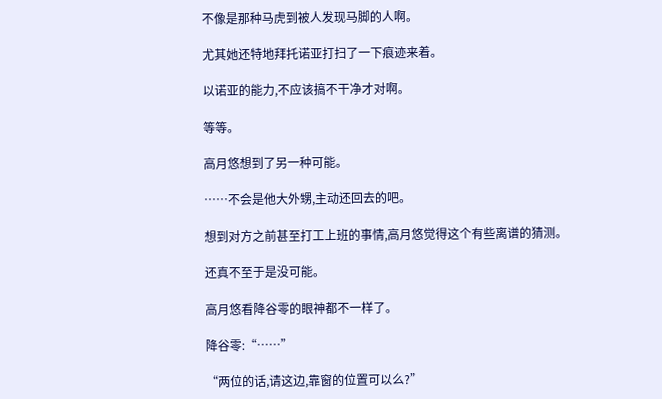不像是那种马虎到被人发现马脚的人啊。

尤其她还特地拜托诺亚打扫了一下痕迹来着。

以诺亚的能力,不应该搞不干净才对啊。

等等。

高月悠想到了另一种可能。

……不会是他大外甥,主动还回去的吧。

想到对方之前甚至打工上班的事情,高月悠觉得这个有些离谱的猜测。

还真不至于是没可能。

高月悠看降谷零的眼神都不一样了。

降谷零:“……”

“两位的话,请这边,靠窗的位置可以么?”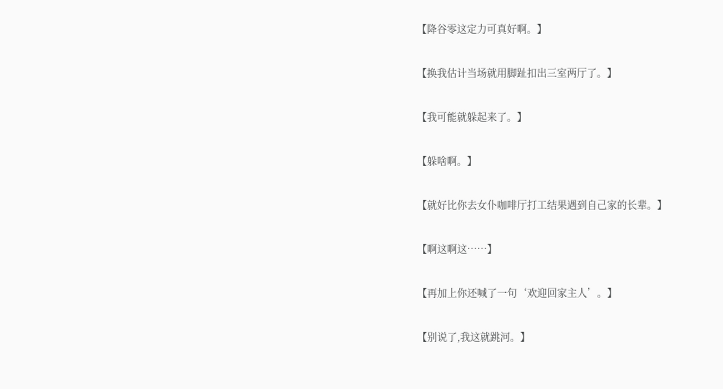【降谷零这定力可真好啊。】

【换我估计当场就用脚趾扣出三室两厅了。】

【我可能就躲起来了。】

【躲啥啊。】

【就好比你去女仆咖啡厅打工结果遇到自己家的长辈。】

【啊这啊这……】

【再加上你还喊了一句‘欢迎回家主人’。】

【别说了,我这就跳河。】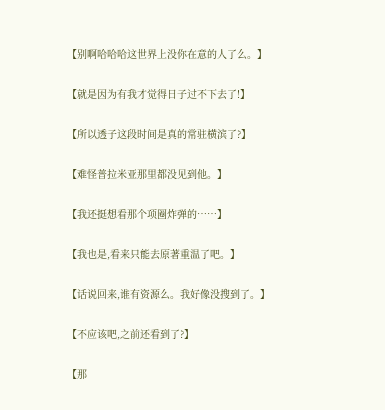【别啊哈哈哈这世界上没你在意的人了么。】

【就是因为有我才觉得日子过不下去了!】

【所以透子这段时间是真的常驻横滨了?】

【难怪普拉米亚那里都没见到他。】

【我还挺想看那个项圈炸弹的……】

【我也是,看来只能去原著重温了吧。】

【话说回来,谁有资源么。我好像没搜到了。】

【不应该吧,之前还看到了?】

【那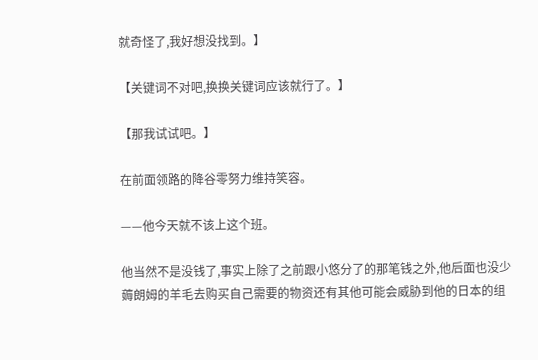就奇怪了,我好想没找到。】

【关键词不对吧,换换关键词应该就行了。】

【那我试试吧。】

在前面领路的降谷零努力维持笑容。

——他今天就不该上这个班。

他当然不是没钱了,事实上除了之前跟小悠分了的那笔钱之外,他后面也没少薅朗姆的羊毛去购买自己需要的物资还有其他可能会威胁到他的日本的组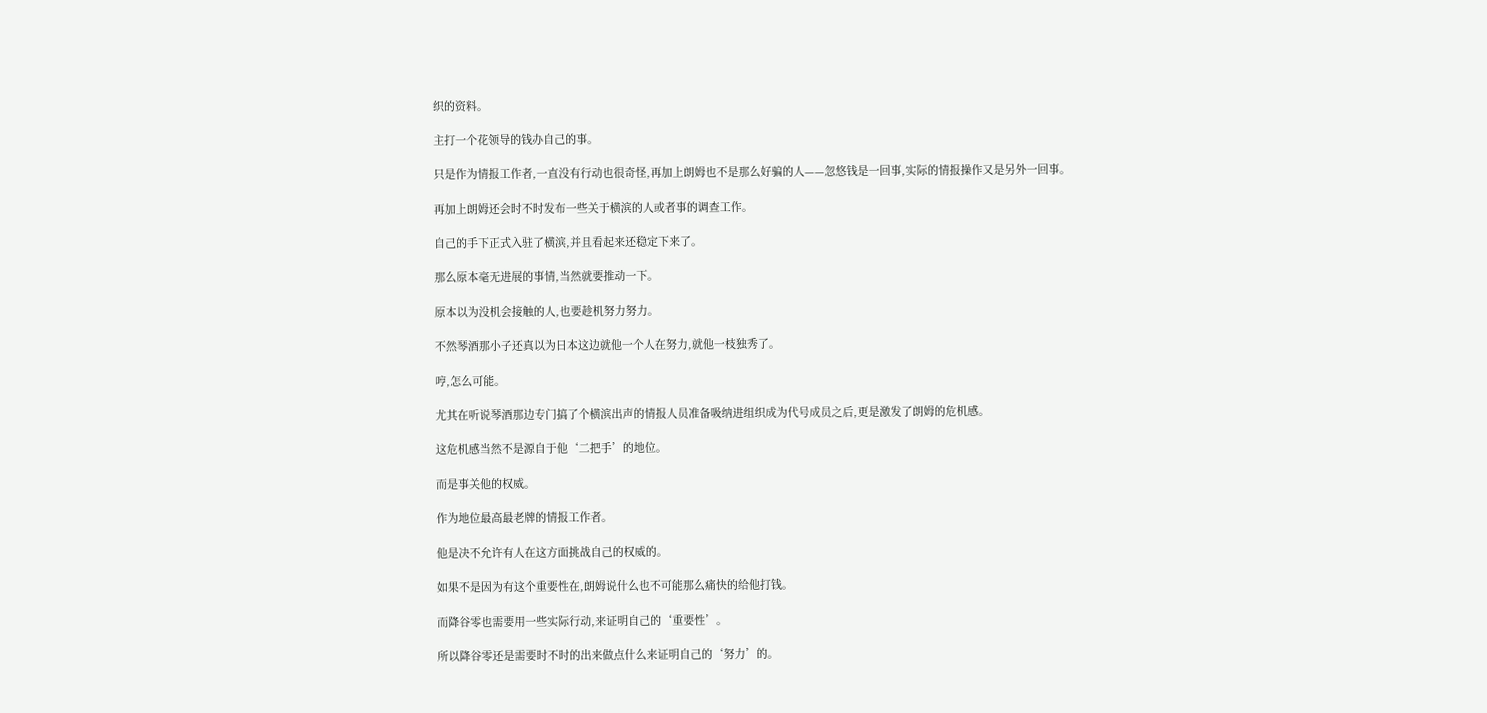织的资料。

主打一个花领导的钱办自己的事。

只是作为情报工作者,一直没有行动也很奇怪,再加上朗姆也不是那么好骗的人——忽悠钱是一回事,实际的情报操作又是另外一回事。

再加上朗姆还会时不时发布一些关于横滨的人或者事的调查工作。

自己的手下正式入驻了横滨,并且看起来还稳定下来了。

那么原本毫无进展的事情,当然就要推动一下。

原本以为没机会接触的人,也要趁机努力努力。

不然琴酒那小子还真以为日本这边就他一个人在努力,就他一枝独秀了。

哼,怎么可能。

尤其在听说琴酒那边专门搞了个横滨出声的情报人员准备吸纳进组织成为代号成员之后,更是激发了朗姆的危机感。

这危机感当然不是源自于他‘二把手’的地位。

而是事关他的权威。

作为地位最高最老牌的情报工作者。

他是决不允许有人在这方面挑战自己的权威的。

如果不是因为有这个重要性在,朗姆说什么也不可能那么痛快的给他打钱。

而降谷零也需要用一些实际行动,来证明自己的‘重要性’。

所以降谷零还是需要时不时的出来做点什么来证明自己的‘努力’的。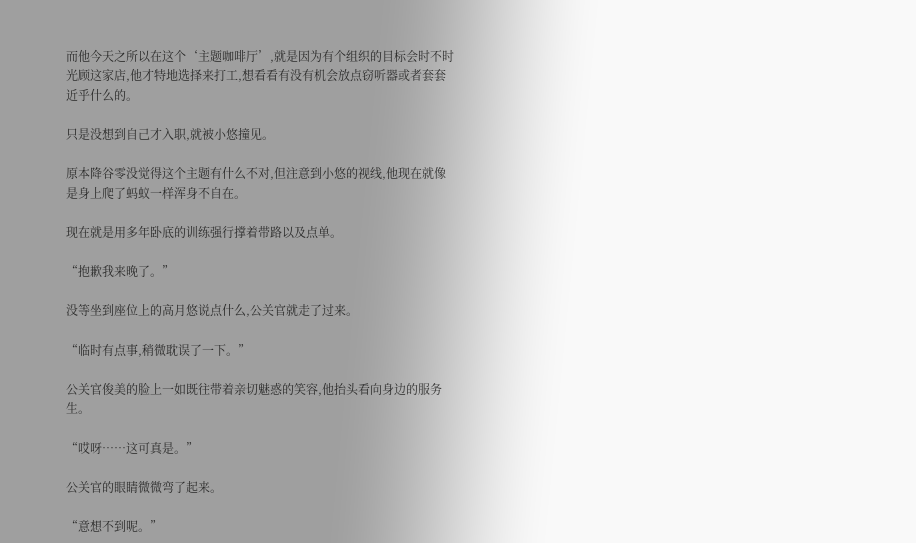而他今天之所以在这个‘主题咖啡厅’,就是因为有个组织的目标会时不时光顾这家店,他才特地选择来打工,想看看有没有机会放点窃听器或者套套近乎什么的。

只是没想到自己才入职,就被小悠撞见。

原本降谷零没觉得这个主题有什么不对,但注意到小悠的视线,他现在就像是身上爬了蚂蚁一样浑身不自在。

现在就是用多年卧底的训练强行撑着带路以及点单。

“抱歉我来晚了。”

没等坐到座位上的高月悠说点什么,公关官就走了过来。

“临时有点事,稍微耽误了一下。”

公关官俊美的脸上一如既往带着亲切魅惑的笑容,他抬头看向身边的服务生。

“哎呀……这可真是。”

公关官的眼睛微微弯了起来。

“意想不到呢。”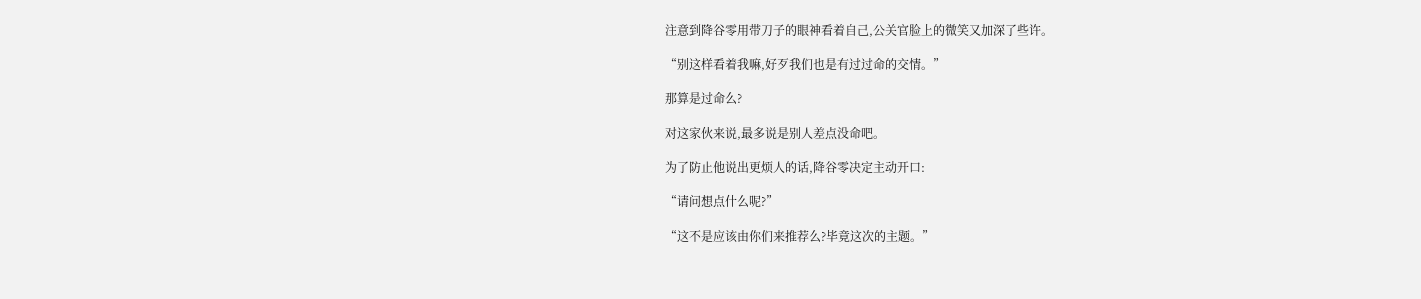注意到降谷零用带刀子的眼神看着自己,公关官脸上的微笑又加深了些许。

“别这样看着我嘛,好歹我们也是有过过命的交情。”

那算是过命么?

对这家伙来说,最多说是别人差点没命吧。

为了防止他说出更烦人的话,降谷零决定主动开口:

“请问想点什么呢?”

“这不是应该由你们来推荐么?毕竟这次的主题。”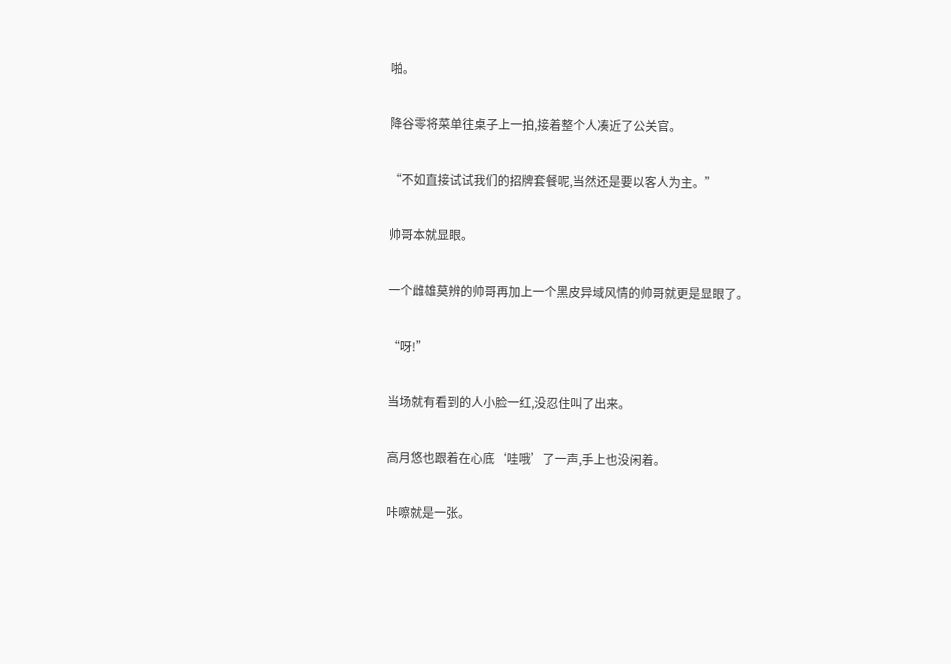啪。

降谷零将菜单往桌子上一拍,接着整个人凑近了公关官。

“不如直接试试我们的招牌套餐呢,当然还是要以客人为主。”

帅哥本就显眼。

一个雌雄莫辨的帅哥再加上一个黑皮异域风情的帅哥就更是显眼了。

“呀!”

当场就有看到的人小脸一红,没忍住叫了出来。

高月悠也跟着在心底‘哇哦’了一声,手上也没闲着。

咔嚓就是一张。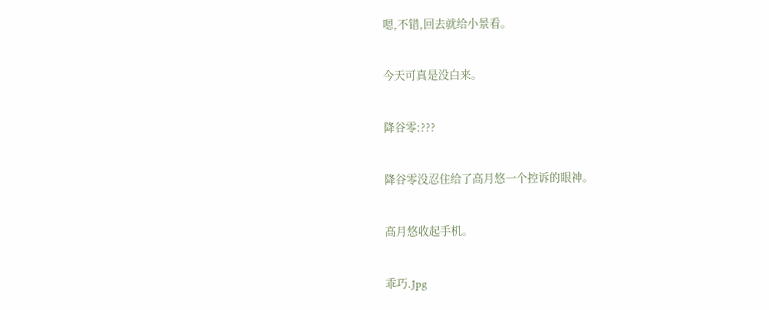嗯,不错,回去就给小景看。

今天可真是没白来。

降谷零:???

降谷零没忍住给了高月悠一个控诉的眼神。

高月悠收起手机。

乖巧.Jpg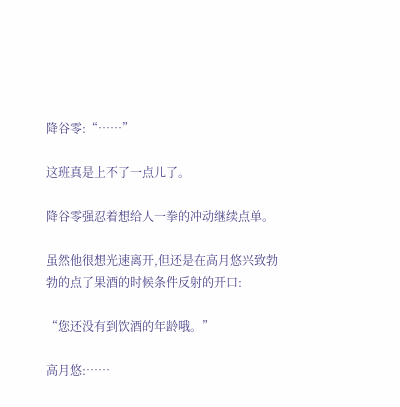降谷零:“……”

这班真是上不了一点儿了。

降谷零强忍着想给人一拳的冲动继续点单。

虽然他很想光速离开,但还是在高月悠兴致勃勃的点了果酒的时候条件反射的开口:

“您还没有到饮酒的年龄哦。”

高月悠:……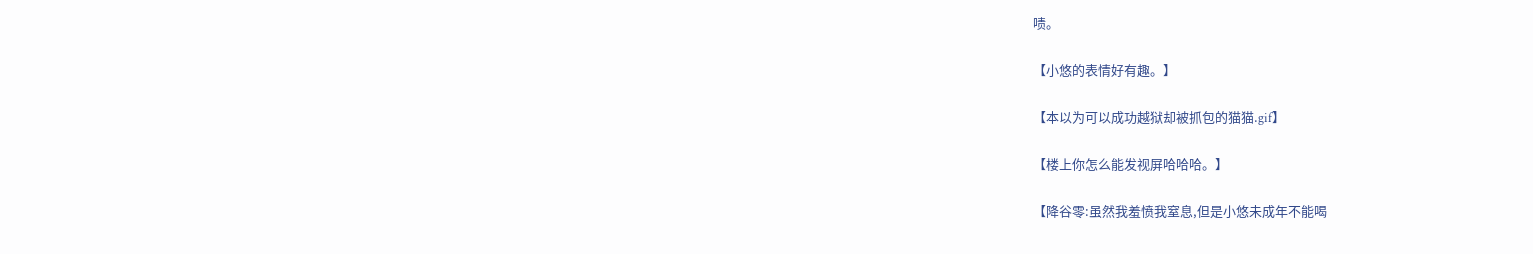啧。

【小悠的表情好有趣。】

【本以为可以成功越狱却被抓包的猫猫.gif】

【楼上你怎么能发视屏哈哈哈。】

【降谷零:虽然我羞愤我窒息,但是小悠未成年不能喝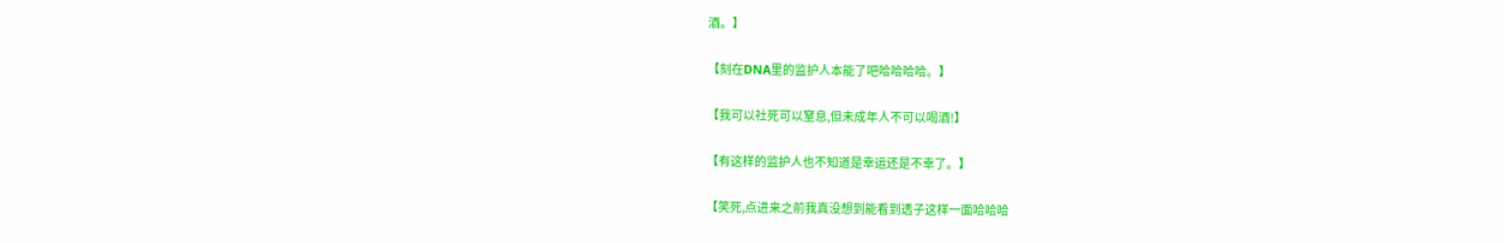酒。】

【刻在DNA里的监护人本能了吧哈哈哈哈。】

【我可以社死可以窒息,但未成年人不可以喝酒!】

【有这样的监护人也不知道是幸运还是不幸了。】

【笑死,点进来之前我真没想到能看到透子这样一面哈哈哈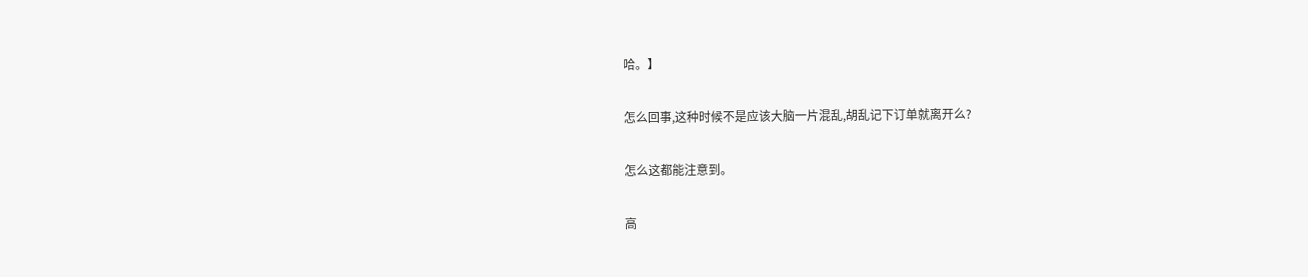哈。】

怎么回事,这种时候不是应该大脑一片混乱,胡乱记下订单就离开么?

怎么这都能注意到。

高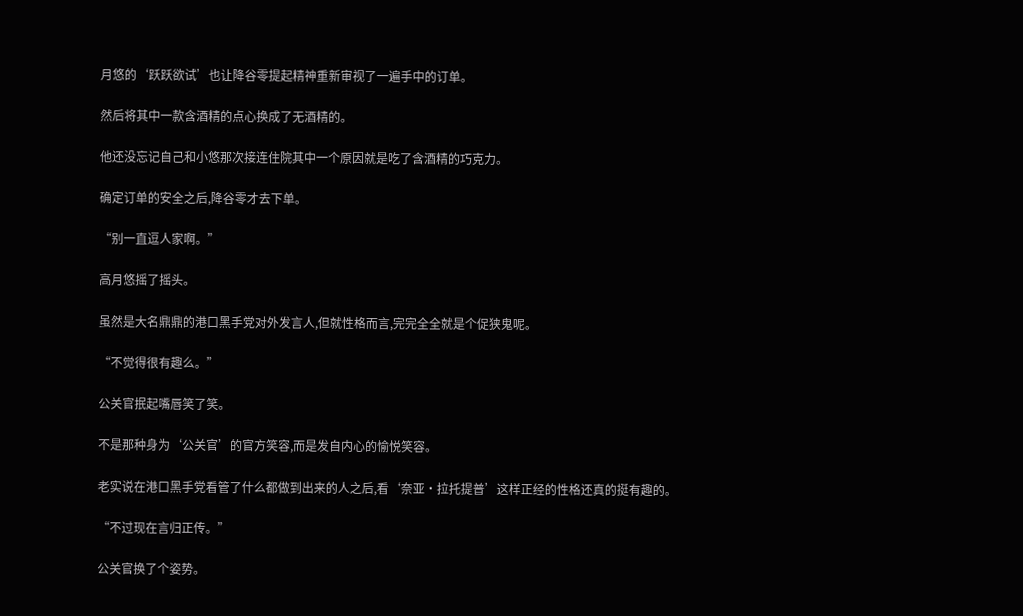月悠的‘跃跃欲试’也让降谷零提起精神重新审视了一遍手中的订单。

然后将其中一款含酒精的点心换成了无酒精的。

他还没忘记自己和小悠那次接连住院其中一个原因就是吃了含酒精的巧克力。

确定订单的安全之后,降谷零才去下单。

“别一直逗人家啊。”

高月悠摇了摇头。

虽然是大名鼎鼎的港口黑手党对外发言人,但就性格而言,完完全全就是个促狭鬼呢。

“不觉得很有趣么。”

公关官抿起嘴唇笑了笑。

不是那种身为‘公关官’的官方笑容,而是发自内心的愉悦笑容。

老实说在港口黑手党看管了什么都做到出来的人之后,看‘奈亚·拉托提普’这样正经的性格还真的挺有趣的。

“不过现在言归正传。”

公关官换了个姿势。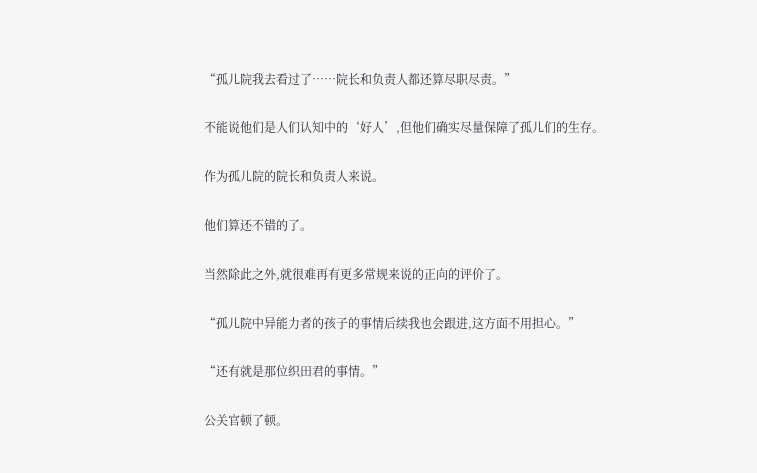“孤儿院我去看过了……院长和负责人都还算尽职尽责。”

不能说他们是人们认知中的‘好人’,但他们确实尽量保障了孤儿们的生存。

作为孤儿院的院长和负责人来说。

他们算还不错的了。

当然除此之外,就很难再有更多常规来说的正向的评价了。

“孤儿院中异能力者的孩子的事情后续我也会跟进,这方面不用担心。”

“还有就是那位织田君的事情。”

公关官顿了顿。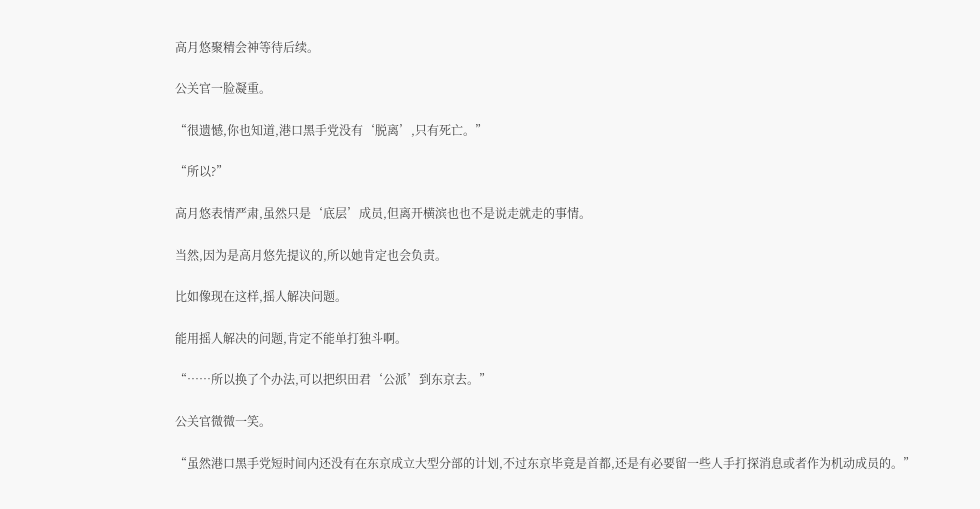高月悠聚精会神等待后续。

公关官一脸凝重。

“很遗憾,你也知道,港口黑手党没有‘脱离’,只有死亡。”

“所以?”

高月悠表情严肃,虽然只是‘底层’成员,但离开横滨也也不是说走就走的事情。

当然,因为是高月悠先提议的,所以她肯定也会负责。

比如像现在这样,摇人解决问题。

能用摇人解决的问题,肯定不能单打独斗啊。

“……所以换了个办法,可以把织田君‘公派’到东京去。”

公关官微微一笑。

“虽然港口黑手党短时间内还没有在东京成立大型分部的计划,不过东京毕竟是首都,还是有必要留一些人手打探消息或者作为机动成员的。”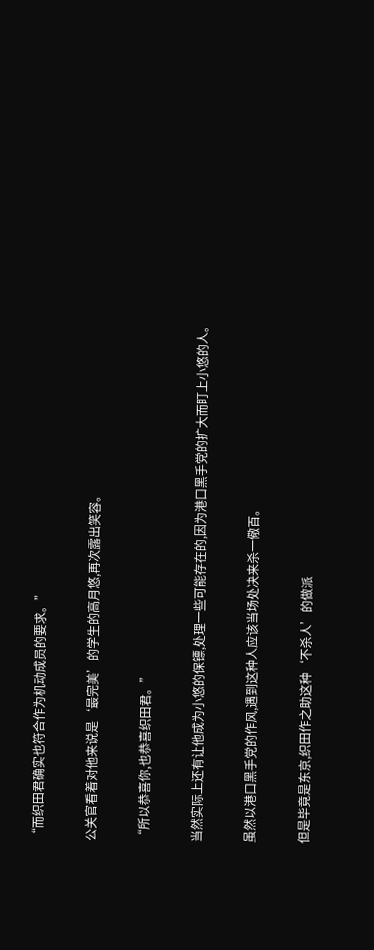“而织田君确实也符合作为机动成员的要求。”

公关官看着对他来说是‘最完美’的学生的高月悠,再次露出笑容。

“所以恭喜你,也恭喜织田君。”

当然实际上还有让他成为小悠的保镖,处理一些可能存在的,因为港口黑手党的扩大而盯上小悠的人。

虽然以港口黑手党的作风,遇到这种人应该当场处决来杀一儆百。

但是毕竟是东京,织田作之助这种‘不杀人’的做派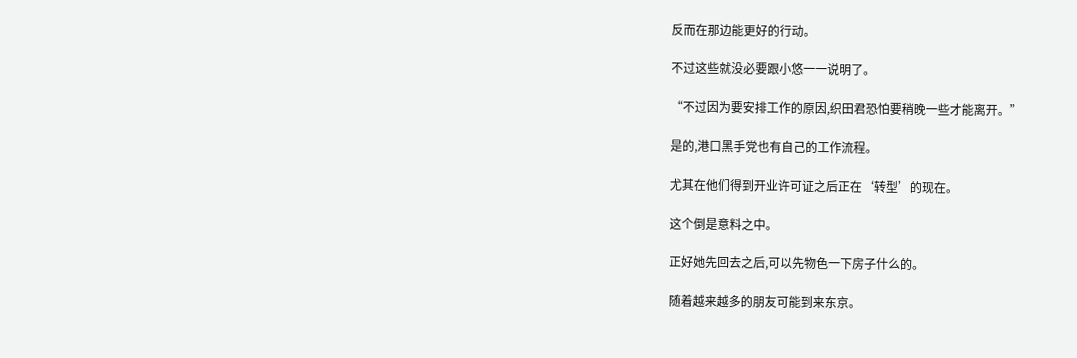反而在那边能更好的行动。

不过这些就没必要跟小悠一一说明了。

“不过因为要安排工作的原因,织田君恐怕要稍晚一些才能离开。”

是的,港口黑手党也有自己的工作流程。

尤其在他们得到开业许可证之后正在‘转型’的现在。

这个倒是意料之中。

正好她先回去之后,可以先物色一下房子什么的。

随着越来越多的朋友可能到来东京。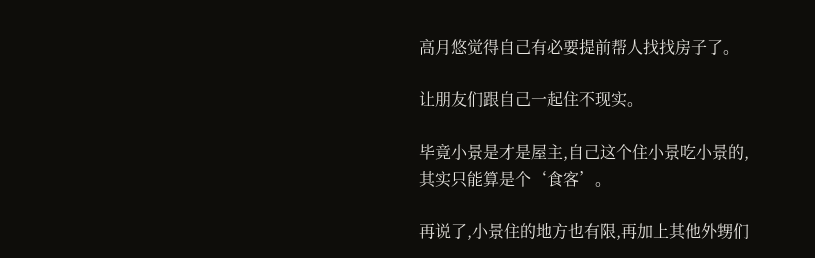高月悠觉得自己有必要提前帮人找找房子了。

让朋友们跟自己一起住不现实。

毕竟小景是才是屋主,自己这个住小景吃小景的,其实只能算是个‘食客’。

再说了,小景住的地方也有限,再加上其他外甥们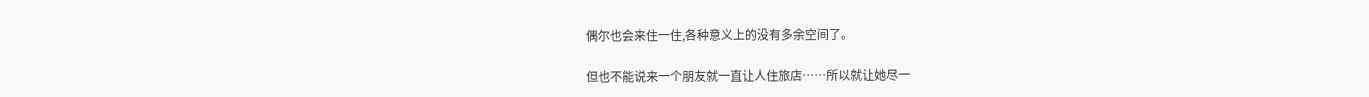偶尔也会来住一住,各种意义上的没有多余空间了。

但也不能说来一个朋友就一直让人住旅店……所以就让她尽一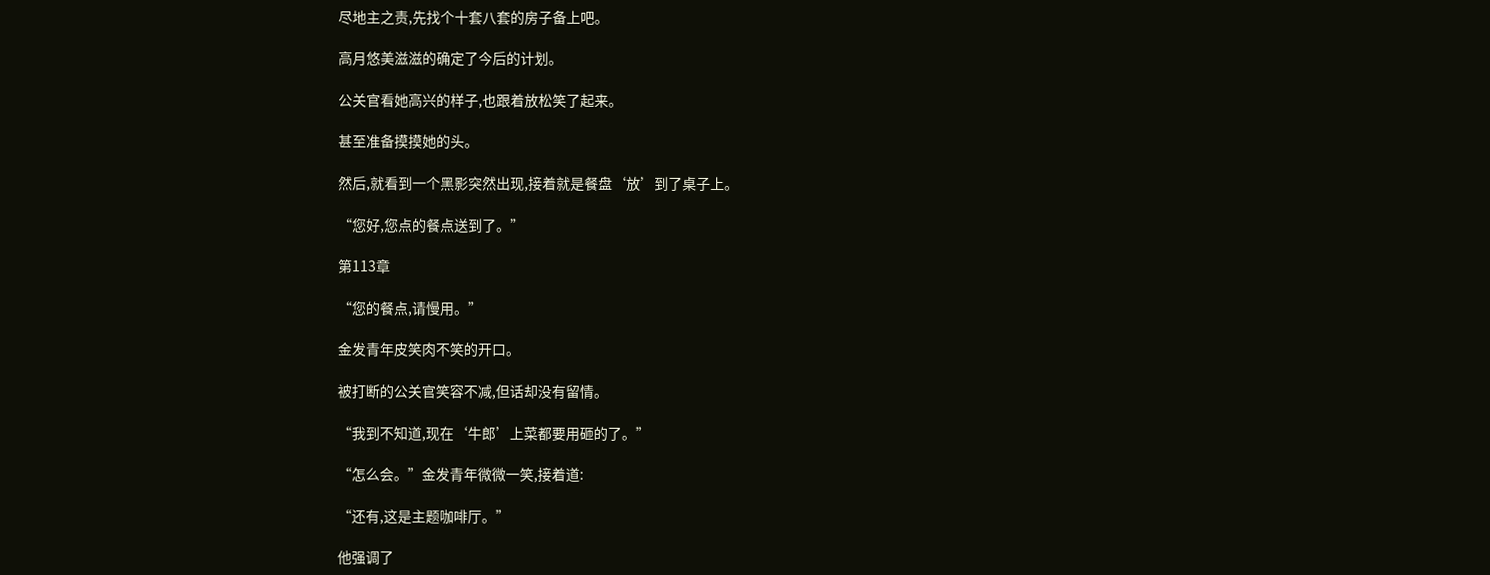尽地主之责,先找个十套八套的房子备上吧。

高月悠美滋滋的确定了今后的计划。

公关官看她高兴的样子,也跟着放松笑了起来。

甚至准备摸摸她的头。

然后,就看到一个黑影突然出现,接着就是餐盘‘放’到了桌子上。

“您好,您点的餐点送到了。”

第113章

“您的餐点,请慢用。”

金发青年皮笑肉不笑的开口。

被打断的公关官笑容不减,但话却没有留情。

“我到不知道,现在‘牛郎’上菜都要用砸的了。”

“怎么会。”金发青年微微一笑,接着道:

“还有,这是主题咖啡厅。”

他强调了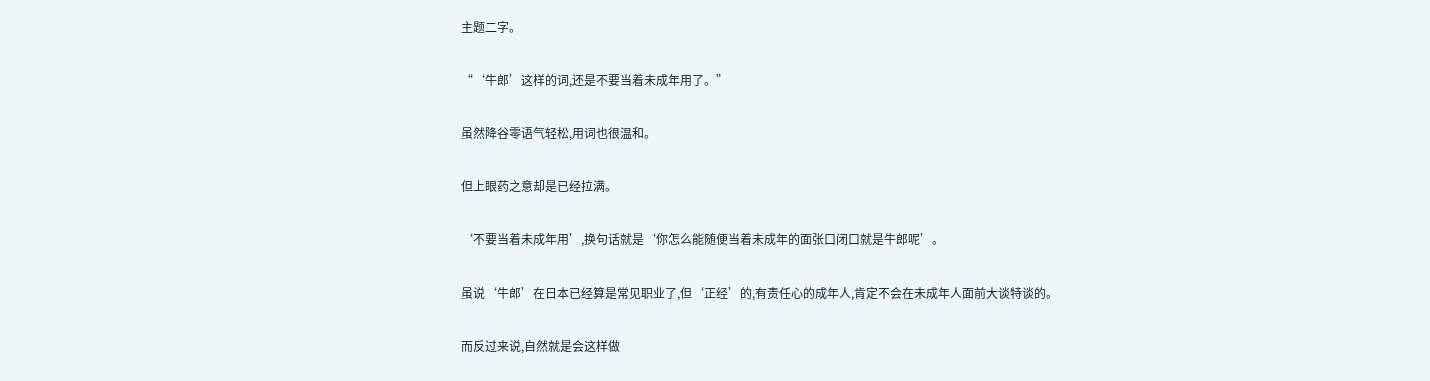主题二字。

“‘牛郎’这样的词,还是不要当着未成年用了。”

虽然降谷零语气轻松,用词也很温和。

但上眼药之意却是已经拉满。

‘不要当着未成年用’,换句话就是‘你怎么能随便当着未成年的面张口闭口就是牛郎呢’。

虽说‘牛郎’在日本已经算是常见职业了,但‘正经’的,有责任心的成年人,肯定不会在未成年人面前大谈特谈的。

而反过来说,自然就是会这样做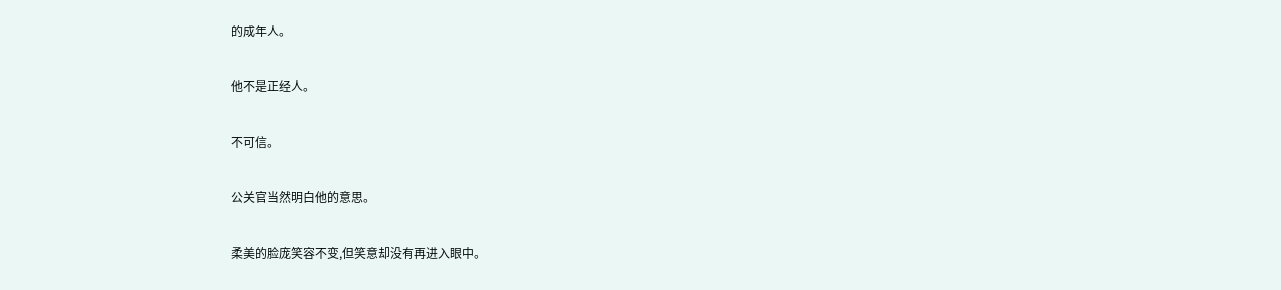的成年人。

他不是正经人。

不可信。

公关官当然明白他的意思。

柔美的脸庞笑容不变,但笑意却没有再进入眼中。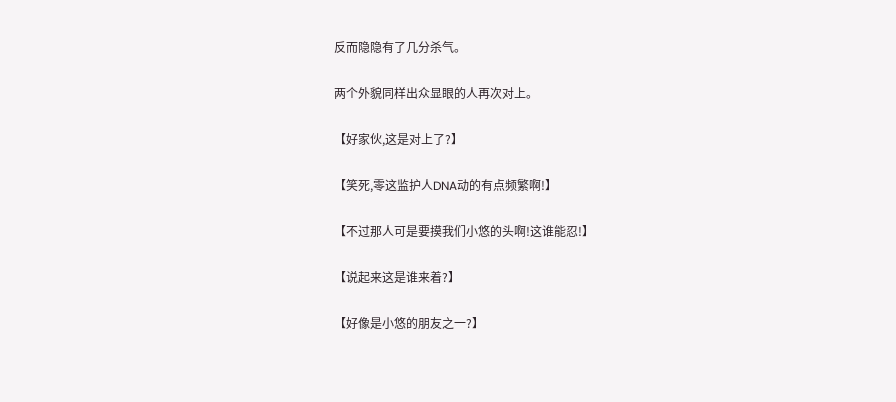反而隐隐有了几分杀气。

两个外貌同样出众显眼的人再次对上。

【好家伙,这是对上了?】

【笑死,零这监护人DNA动的有点频繁啊!】

【不过那人可是要摸我们小悠的头啊!这谁能忍!】

【说起来这是谁来着?】

【好像是小悠的朋友之一?】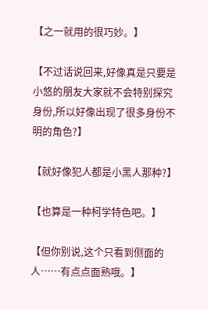【之一就用的很巧妙。】

【不过话说回来,好像真是只要是小悠的朋友大家就不会特别探究身份,所以好像出现了很多身份不明的角色?】

【就好像犯人都是小黑人那种?】

【也算是一种柯学特色吧。】

【但你别说,这个只看到侧面的人……有点点面熟哦。】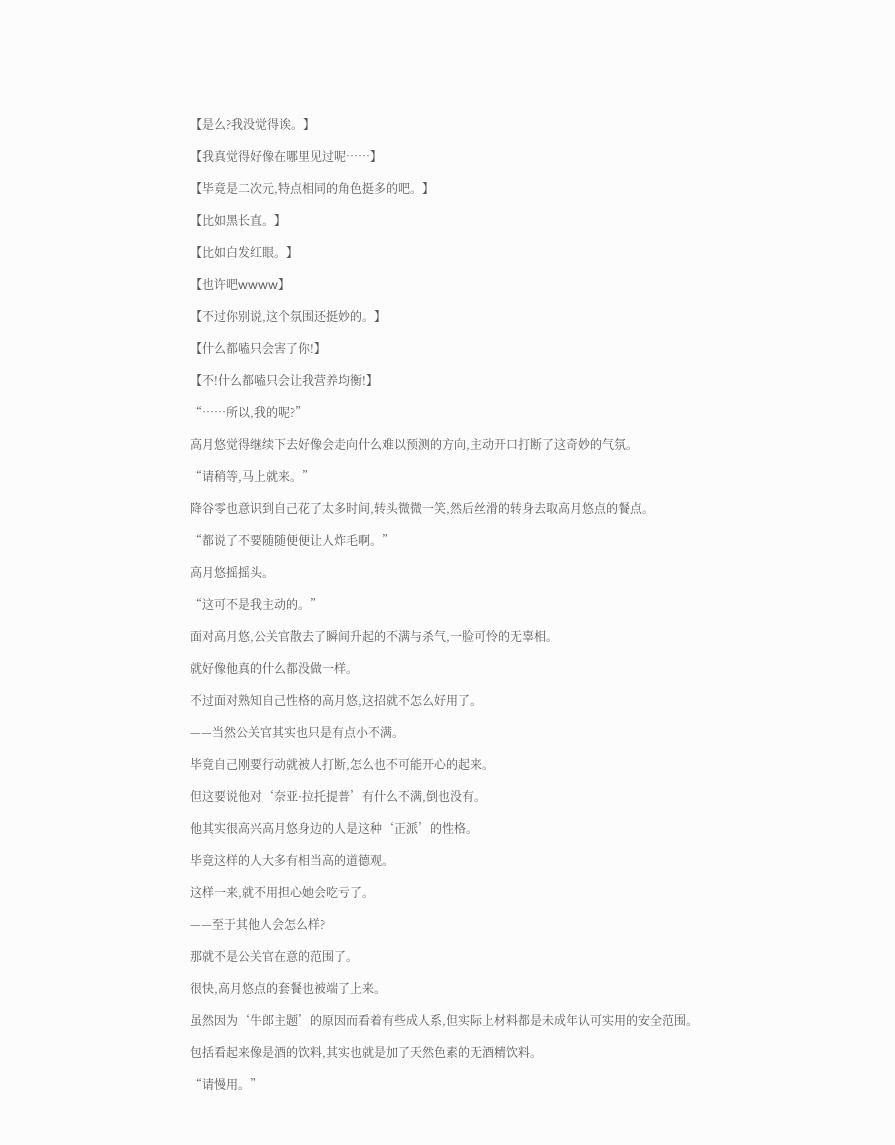【是么?我没觉得诶。】

【我真觉得好像在哪里见过呢……】

【毕竟是二次元,特点相同的角色挺多的吧。】

【比如黑长直。】

【比如白发红眼。】

【也许吧wwww】

【不过你别说,这个氛围还挺妙的。】

【什么都嗑只会害了你!】

【不!什么都嗑只会让我营养均衡!】

“……所以,我的呢?”

高月悠觉得继续下去好像会走向什么难以预测的方向,主动开口打断了这奇妙的气氛。

“请稍等,马上就来。”

降谷零也意识到自己花了太多时间,转头微微一笑,然后丝滑的转身去取高月悠点的餐点。

“都说了不要随随便便让人炸毛啊。”

高月悠摇摇头。

“这可不是我主动的。”

面对高月悠,公关官散去了瞬间升起的不满与杀气,一脸可怜的无辜相。

就好像他真的什么都没做一样。

不过面对熟知自己性格的高月悠,这招就不怎么好用了。

——当然公关官其实也只是有点小不满。

毕竟自己刚要行动就被人打断,怎么也不可能开心的起来。

但这要说他对‘奈亚·拉托提普’有什么不满,倒也没有。

他其实很高兴高月悠身边的人是这种‘正派’的性格。

毕竟这样的人大多有相当高的道德观。

这样一来,就不用担心她会吃亏了。

——至于其他人会怎么样?

那就不是公关官在意的范围了。

很快,高月悠点的套餐也被端了上来。

虽然因为‘牛郎主题’的原因而看着有些成人系,但实际上材料都是未成年认可实用的安全范围。

包括看起来像是酒的饮料,其实也就是加了天然色素的无酒精饮料。

“请慢用。”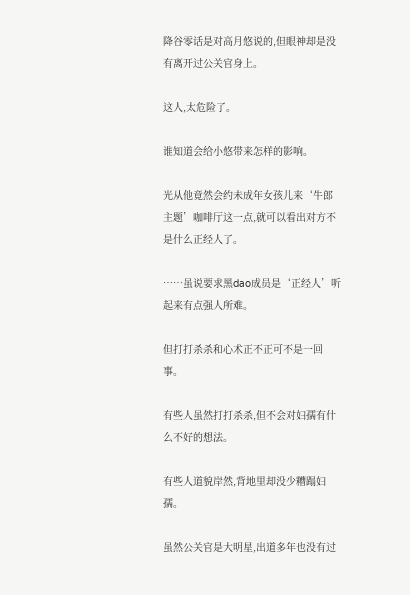降谷零话是对高月悠说的,但眼神却是没有离开过公关官身上。

这人,太危险了。

谁知道会给小悠带来怎样的影响。

光从他竟然会约未成年女孩儿来‘牛郎主题’咖啡厅这一点,就可以看出对方不是什么正经人了。

……虽说要求黑dao成员是‘正经人’听起来有点强人所难。

但打打杀杀和心术正不正可不是一回事。

有些人虽然打打杀杀,但不会对妇孺有什么不好的想法。

有些人道貌岸然,背地里却没少糟蹋妇孺。

虽然公关官是大明星,出道多年也没有过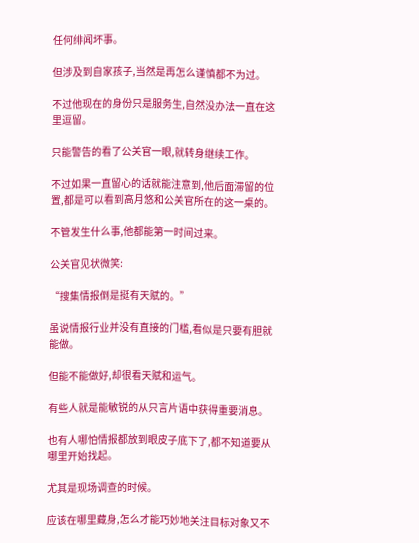任何绯闻坏事。

但涉及到自家孩子,当然是再怎么谨慎都不为过。

不过他现在的身份只是服务生,自然没办法一直在这里逗留。

只能警告的看了公关官一眼,就转身继续工作。

不过如果一直留心的话就能注意到,他后面滞留的位置,都是可以看到高月悠和公关官所在的这一桌的。

不管发生什么事,他都能第一时间过来。

公关官见状微笑:

“搜集情报倒是挺有天赋的。”

虽说情报行业并没有直接的门槛,看似是只要有胆就能做。

但能不能做好,却很看天赋和运气。

有些人就是能敏锐的从只言片语中获得重要消息。

也有人哪怕情报都放到眼皮子底下了,都不知道要从哪里开始找起。

尤其是现场调查的时候。

应该在哪里藏身,怎么才能巧妙地关注目标对象又不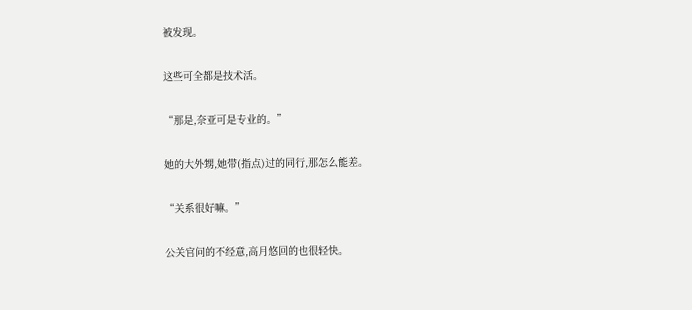被发现。

这些可全都是技术活。

“那是,奈亚可是专业的。”

她的大外甥,她带(指点)过的同行,那怎么能差。

“关系很好嘛。”

公关官问的不经意,高月悠回的也很轻快。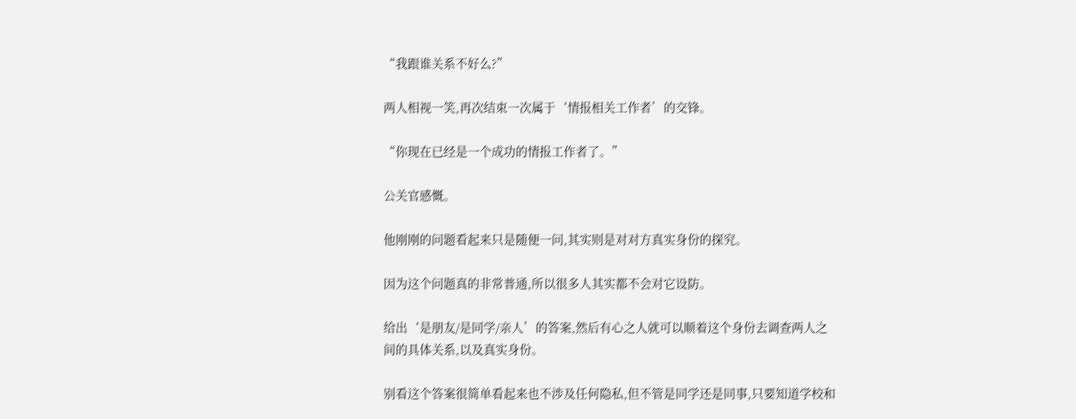“我跟谁关系不好么?”

两人相视一笑,再次结束一次属于‘情报相关工作者’的交锋。

“你现在已经是一个成功的情报工作者了。”

公关官感慨。

他刚刚的问题看起来只是随便一问,其实则是对对方真实身份的探究。

因为这个问题真的非常普通,所以很多人其实都不会对它设防。

给出‘是朋友/是同学/亲人’的答案,然后有心之人就可以顺着这个身份去调查两人之间的具体关系,以及真实身份。

别看这个答案很简单看起来也不涉及任何隐私,但不管是同学还是同事,只要知道学校和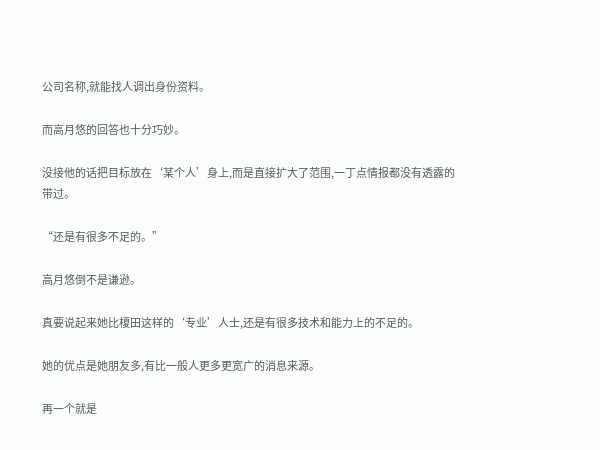公司名称,就能找人调出身份资料。

而高月悠的回答也十分巧妙。

没接他的话把目标放在‘某个人’身上,而是直接扩大了范围,一丁点情报都没有透露的带过。

“还是有很多不足的。”

高月悠倒不是谦逊。

真要说起来她比榎田这样的‘专业’人士,还是有很多技术和能力上的不足的。

她的优点是她朋友多,有比一般人更多更宽广的消息来源。

再一个就是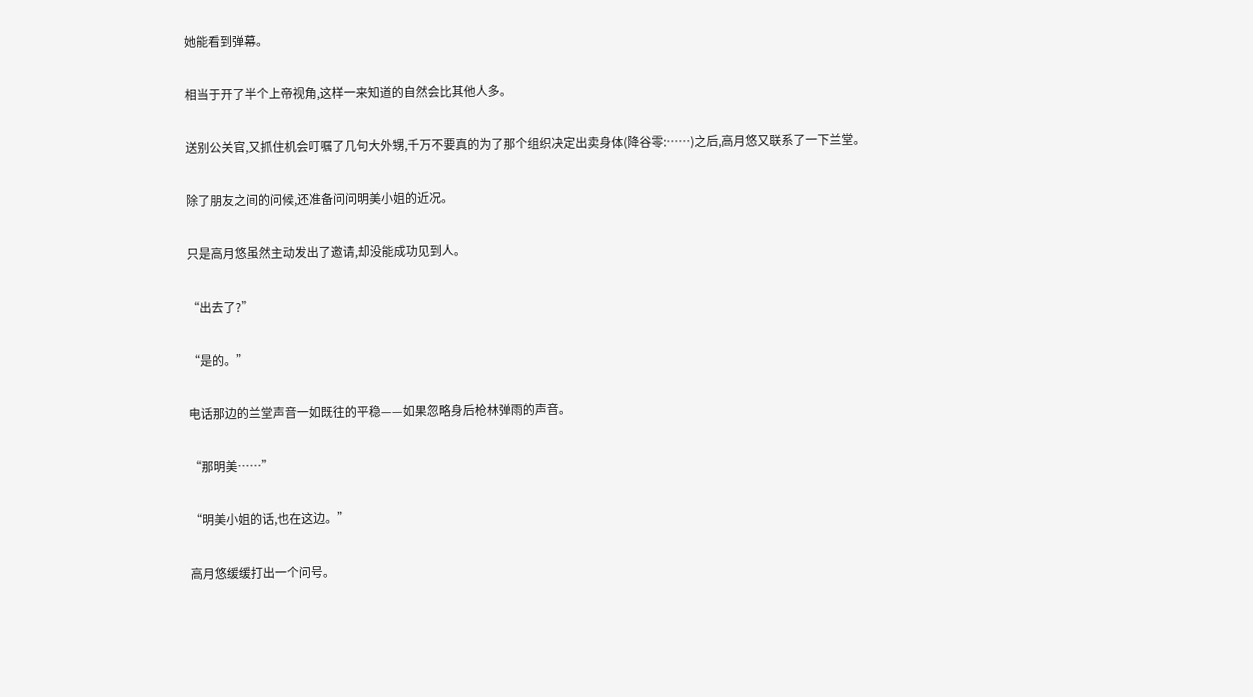她能看到弹幕。

相当于开了半个上帝视角,这样一来知道的自然会比其他人多。

送别公关官,又抓住机会叮嘱了几句大外甥,千万不要真的为了那个组织决定出卖身体(降谷零:……)之后,高月悠又联系了一下兰堂。

除了朋友之间的问候,还准备问问明美小姐的近况。

只是高月悠虽然主动发出了邀请,却没能成功见到人。

“出去了?”

“是的。”

电话那边的兰堂声音一如既往的平稳——如果忽略身后枪林弹雨的声音。

“那明美……”

“明美小姐的话,也在这边。”

高月悠缓缓打出一个问号。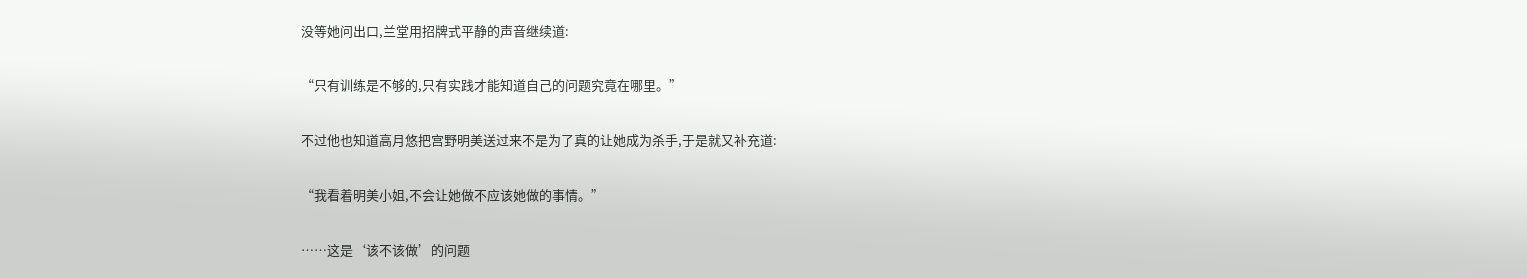没等她问出口,兰堂用招牌式平静的声音继续道:

“只有训练是不够的,只有实践才能知道自己的问题究竟在哪里。”

不过他也知道高月悠把宫野明美送过来不是为了真的让她成为杀手,于是就又补充道:

“我看着明美小姐,不会让她做不应该她做的事情。”

……这是‘该不该做’的问题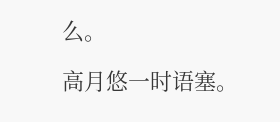么。

高月悠一时语塞。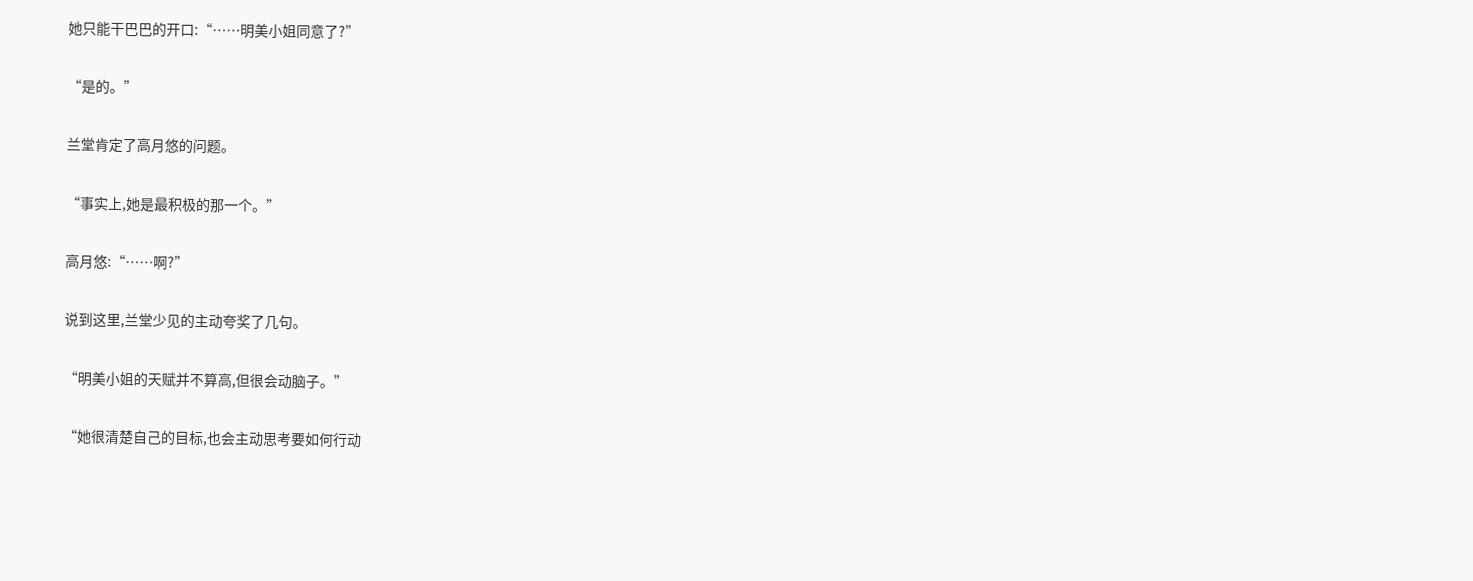她只能干巴巴的开口:“……明美小姐同意了?”

“是的。”

兰堂肯定了高月悠的问题。

“事实上,她是最积极的那一个。”

高月悠:“……啊?”

说到这里,兰堂少见的主动夸奖了几句。

“明美小姐的天赋并不算高,但很会动脑子。”

“她很清楚自己的目标,也会主动思考要如何行动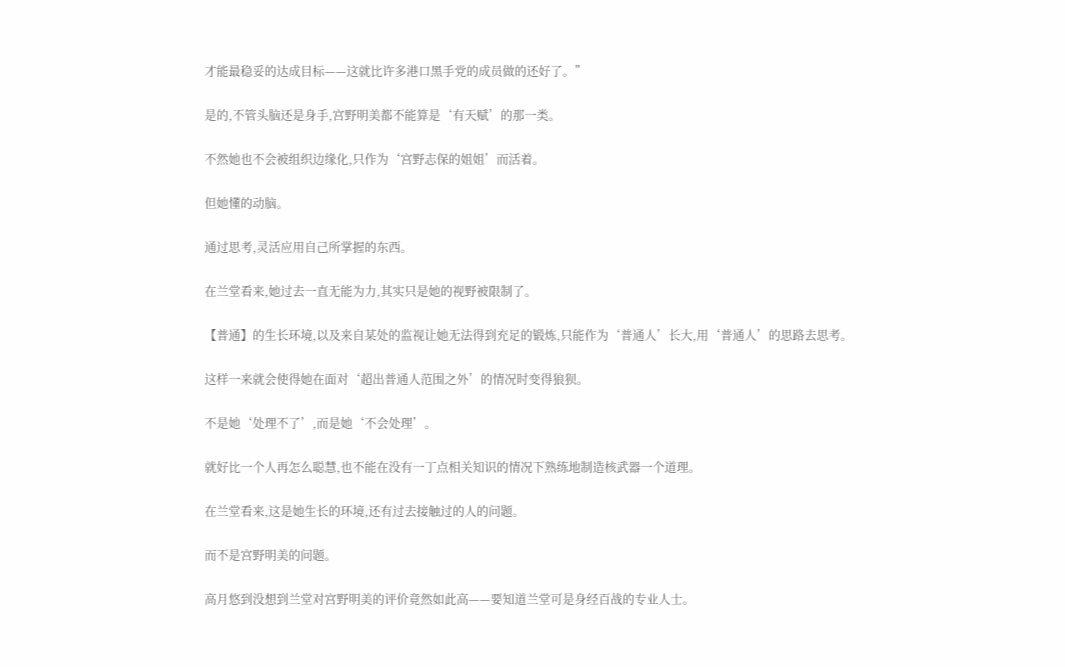才能最稳妥的达成目标——这就比许多港口黑手党的成员做的还好了。”

是的,不管头脑还是身手,宫野明美都不能算是‘有天赋’的那一类。

不然她也不会被组织边缘化,只作为‘宫野志保的姐姐’而活着。

但她懂的动脑。

通过思考,灵活应用自己所掌握的东西。

在兰堂看来,她过去一直无能为力,其实只是她的视野被限制了。

【普通】的生长环境,以及来自某处的监视让她无法得到充足的锻炼,只能作为‘普通人’长大,用‘普通人’的思路去思考。

这样一来就会使得她在面对‘超出普通人范围之外’的情况时变得狼狈。

不是她‘处理不了’,而是她‘不会处理’。

就好比一个人再怎么聪慧,也不能在没有一丁点相关知识的情况下熟练地制造核武器一个道理。

在兰堂看来,这是她生长的环境,还有过去接触过的人的问题。

而不是宫野明美的问题。

高月悠到没想到兰堂对宫野明美的评价竟然如此高——要知道兰堂可是身经百战的专业人士。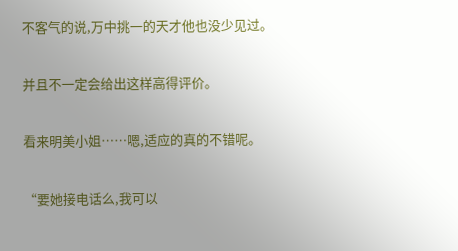不客气的说,万中挑一的天才他也没少见过。

并且不一定会给出这样高得评价。

看来明美小姐……嗯,适应的真的不错呢。

“要她接电话么,我可以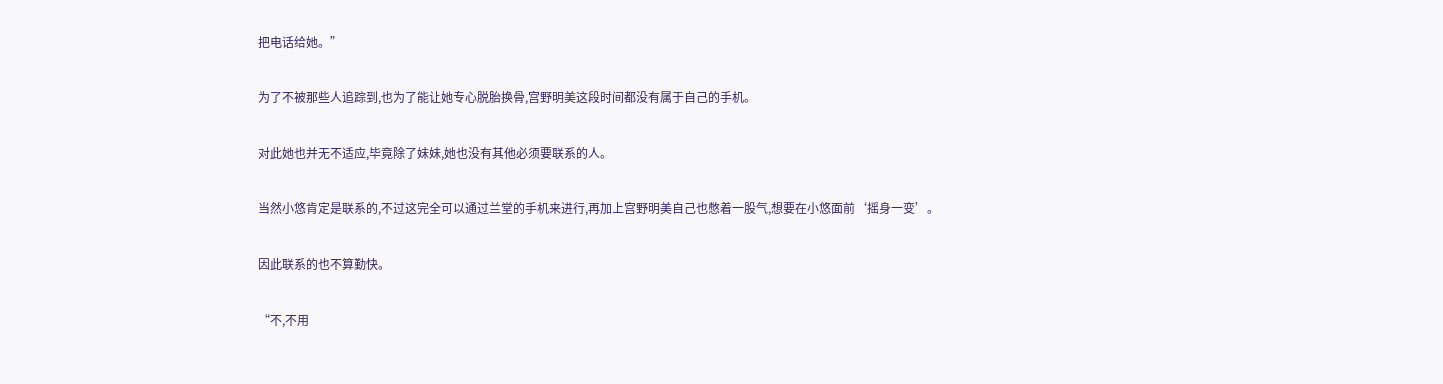把电话给她。”

为了不被那些人追踪到,也为了能让她专心脱胎换骨,宫野明美这段时间都没有属于自己的手机。

对此她也并无不适应,毕竟除了妹妹,她也没有其他必须要联系的人。

当然小悠肯定是联系的,不过这完全可以通过兰堂的手机来进行,再加上宫野明美自己也憋着一股气,想要在小悠面前‘摇身一变’。

因此联系的也不算勤快。

“不,不用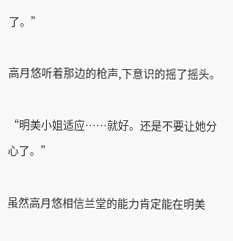了。”

高月悠听着那边的枪声,下意识的摇了摇头。

“明美小姐适应……就好。还是不要让她分心了。”

虽然高月悠相信兰堂的能力肯定能在明美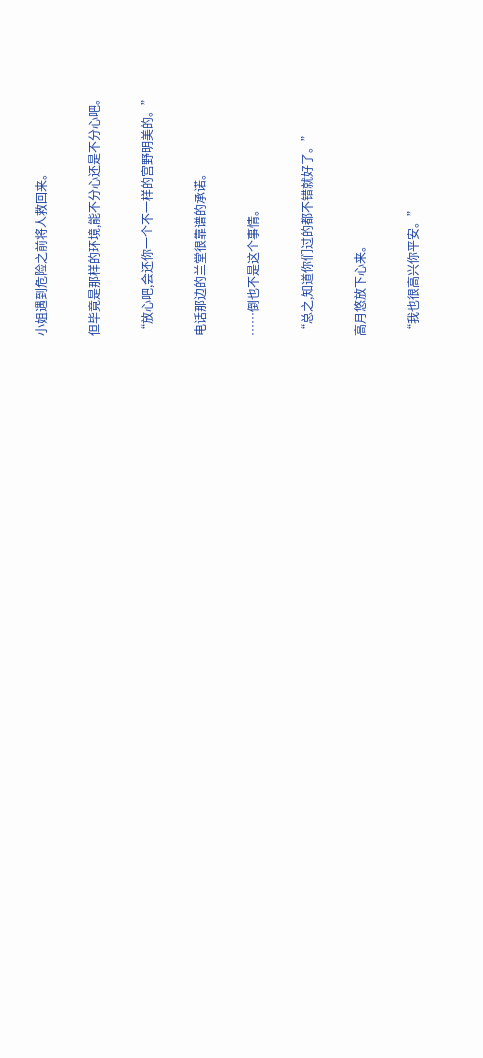小姐遇到危险之前将人救回来。

但毕竟是那样的环境,能不分心还是不分心吧。

“放心吧,会还你一个不一样的宫野明美的。”

电话那边的兰堂很靠谱的承诺。

……倒也不是这个事情。

“总之,知道你们过的都不错就好了。”

高月悠放下心来。

“我也很高兴你平安。”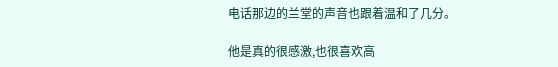电话那边的兰堂的声音也跟着温和了几分。

他是真的很感激,也很喜欢高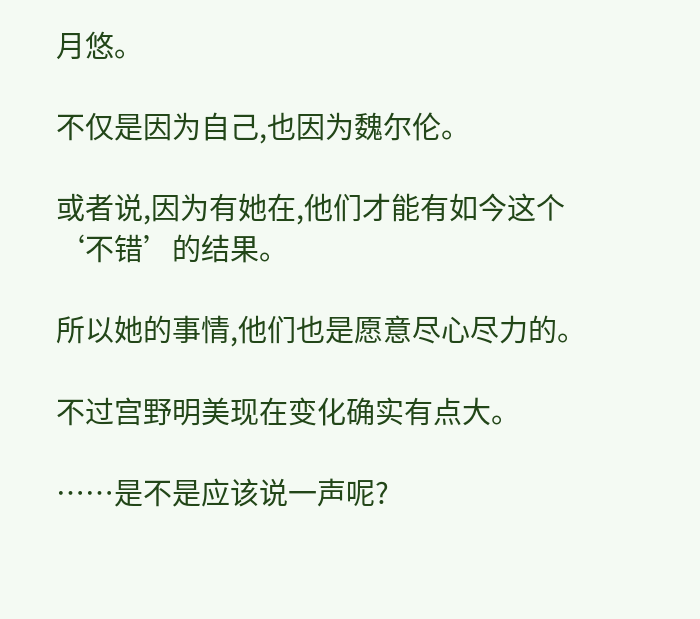月悠。

不仅是因为自己,也因为魏尔伦。

或者说,因为有她在,他们才能有如今这个‘不错’的结果。

所以她的事情,他们也是愿意尽心尽力的。

不过宫野明美现在变化确实有点大。

……是不是应该说一声呢?